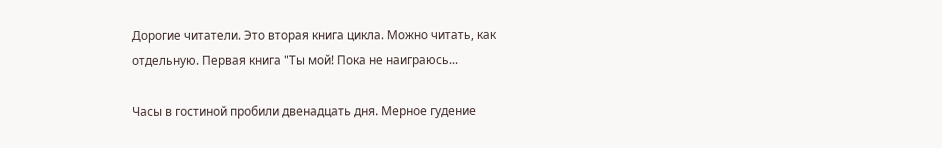Дорогие читатели. Это вторая книга цикла. Можно читать, как отдельную. Первая книга "Ты мой! Пока не наиграюсь...

Часы в гостиной пробили двенадцать дня. Мерное гудение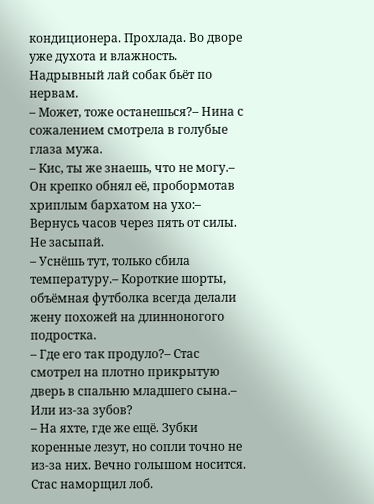кондиционера. Прохлада. Во дворе уже духота и влажность. Надрывный лай собак бьёт по нервам.
– Может, тоже останешься?– Нина с сожалением смотрела в голубые глаза мужа.
– Кис, ты же знаешь, что не могу.– Он крепко обнял её, пробормотав хриплым бархатом на ухо:– Вернусь часов через пять от силы. Не засыпай.
– Уснёшь тут, только сбила температуру.– Короткие шорты, объёмная футболка всегда делали жену похожей на длинноногого подростка.
– Где его так продуло?– Стас смотрел на плотно прикрытую дверь в спальню младшего сына.– Или из-за зубов?
– На яхте, где же ещё. Зубки коренные лезут, но сопли точно не из-за них. Вечно голышом носится.
Стас наморщил лоб.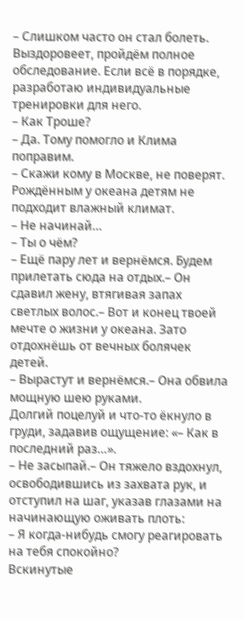– Слишком часто он стал болеть. Выздоровеет, пройдём полное обследование. Если всё в порядке, разработаю индивидуальные тренировки для него.
– Как Троше?
– Да. Тому помогло и Клима поправим.
– Скажи кому в Москве, не поверят. Рождённым у океана детям не подходит влажный климат.
– Не начинай…
– Ты о чём?
– Ещё пару лет и вернёмся. Будем прилетать сюда на отдых.– Он сдавил жену, втягивая запах светлых волос.– Вот и конец твоей мечте о жизни у океана. Зато отдохнёшь от вечных болячек детей.
– Вырастут и вернёмся.– Она обвила мощную шею руками.
Долгий поцелуй и что-то ёкнуло в груди, задавив ощущение: «– Как в последний раз…».
– Не засыпай.– Он тяжело вздохнул, освободившись из захвата рук, и отступил на шаг, указав глазами на начинающую оживать плоть:
– Я когда-нибудь смогу реагировать на тебя спокойно?
Вскинутые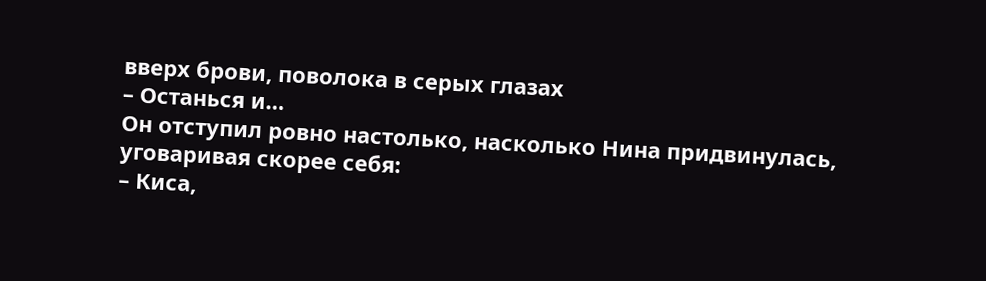вверх брови, поволока в серых глазах
– Останься и…
Он отступил ровно настолько, насколько Нина придвинулась, уговаривая скорее себя:
– Киса,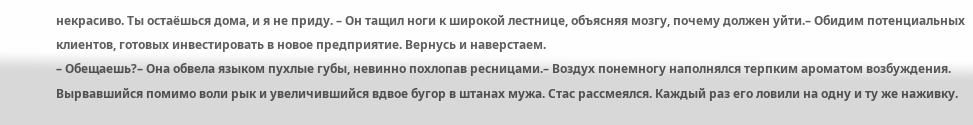некрасиво. Ты остаёшься дома, и я не приду. – Он тащил ноги к широкой лестнице, объясняя мозгу, почему должен уйти.– Обидим потенциальных клиентов, готовых инвестировать в новое предприятие. Вернусь и наверстаем.
– Обещаешь?– Она обвела языком пухлые губы, невинно похлопав ресницами.– Воздух понемногу наполнялся терпким ароматом возбуждения.
Вырвавшийся помимо воли рык и увеличившийся вдвое бугор в штанах мужа. Стас рассмеялся. Каждый раз его ловили на одну и ту же наживку.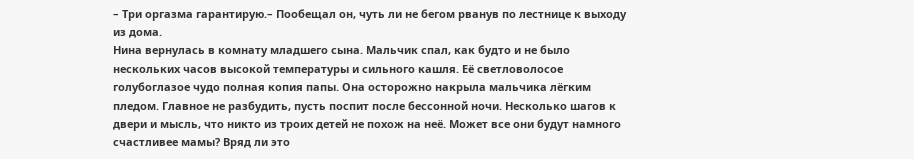– Три оргазма гарантирую.– Пообещал он, чуть ли не бегом рванув по лестнице к выходу из дома.
Нина вернулась в комнату младшего сына. Мальчик спал, как будто и не было нескольких часов высокой температуры и сильного кашля. Её светловолосое голубоглазое чудо полная копия папы. Она осторожно накрыла мальчика лёгким пледом. Главное не разбудить, пусть поспит после бессонной ночи. Несколько шагов к двери и мысль, что никто из троих детей не похож на неё. Может все они будут намного счастливее мамы? Вряд ли это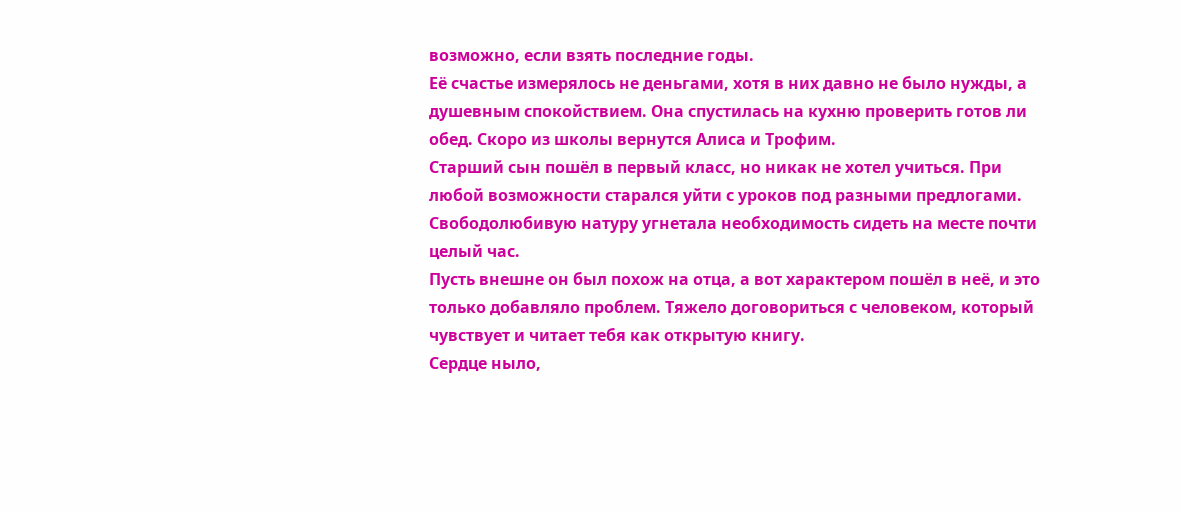возможно, если взять последние годы.
Её счастье измерялось не деньгами, хотя в них давно не было нужды, а душевным спокойствием. Она спустилась на кухню проверить готов ли обед. Скоро из школы вернутся Алиса и Трофим.
Старший сын пошёл в первый класс, но никак не хотел учиться. При любой возможности старался уйти с уроков под разными предлогами. Свободолюбивую натуру угнетала необходимость сидеть на месте почти целый час.
Пусть внешне он был похож на отца, а вот характером пошёл в неё, и это только добавляло проблем. Тяжело договориться с человеком, который чувствует и читает тебя как открытую книгу.
Сердце ныло,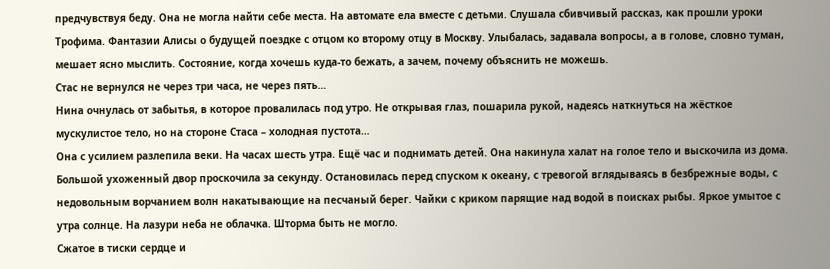предчувствуя беду. Она не могла найти себе места. На автомате ела вместе с детьми. Слушала сбивчивый рассказ, как прошли уроки Трофима. Фантазии Алисы о будущей поездке с отцом ко второму отцу в Москву. Улыбалась, задавала вопросы, а в голове, словно туман, мешает ясно мыслить. Состояние, когда хочешь куда-то бежать, а зачем, почему объяснить не можешь.
Стас не вернулся не через три часа, не через пять…
Нина очнулась от забытья, в которое провалилась под утро. Не открывая глаз, пошарила рукой, надеясь наткнуться на жёсткое мускулистое тело, но на стороне Стаса – холодная пустота…
Она с усилием разлепила веки. На часах шесть утра. Ещё час и поднимать детей. Она накинула халат на голое тело и выскочила из дома. Большой ухоженный двор проскочила за секунду. Остановилась перед спуском к океану, с тревогой вглядываясь в безбрежные воды, с недовольным ворчанием волн накатывающие на песчаный берег. Чайки с криком парящие над водой в поисках рыбы. Яркое умытое с утра солнце. На лазури неба не облачка. Шторма быть не могло.
Сжатое в тиски сердце и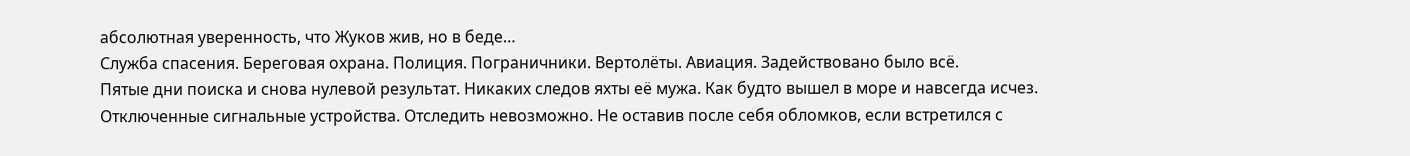абсолютная уверенность, что Жуков жив, но в беде…
Служба спасения. Береговая охрана. Полиция. Пограничники. Вертолёты. Авиация. Задействовано было всё.
Пятые дни поиска и снова нулевой результат. Никаких следов яхты её мужа. Как будто вышел в море и навсегда исчез. Отключенные сигнальные устройства. Отследить невозможно. Не оставив после себя обломков, если встретился с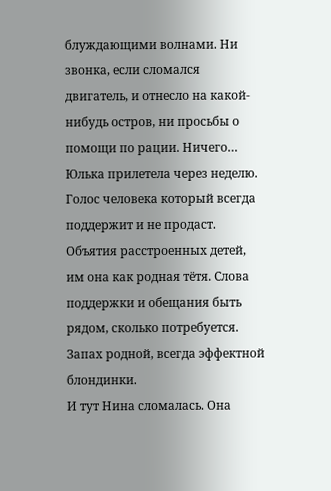блуждающими волнами. Ни звонка, если сломался двигатель, и отнесло на какой-нибудь остров, ни просьбы о помощи по рации. Ничего…
Юлька прилетела через неделю.
Голос человека который всегда поддержит и не продаст. Объятия расстроенных детей, им она как родная тётя. Слова поддержки и обещания быть рядом, сколько потребуется. Запах родной, всегда эффектной блондинки.
И тут Нина сломалась. Она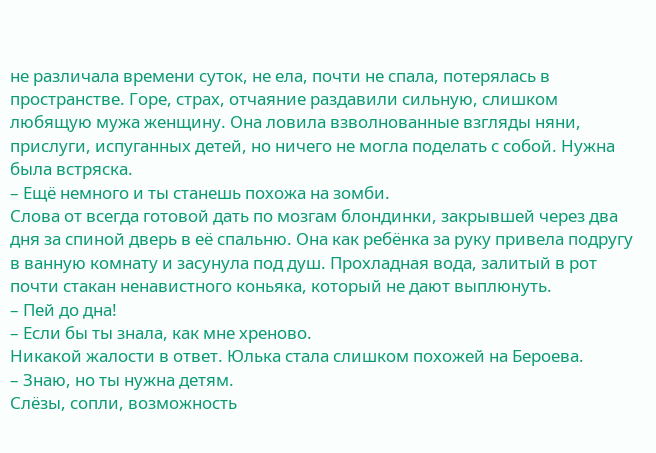не различала времени суток, не ела, почти не спала, потерялась в пространстве. Горе, страх, отчаяние раздавили сильную, слишком любящую мужа женщину. Она ловила взволнованные взгляды няни, прислуги, испуганных детей, но ничего не могла поделать с собой. Нужна была встряска.
– Ещё немного и ты станешь похожа на зомби.
Слова от всегда готовой дать по мозгам блондинки, закрывшей через два дня за спиной дверь в её спальню. Она как ребёнка за руку привела подругу в ванную комнату и засунула под душ. Прохладная вода, залитый в рот почти стакан ненавистного коньяка, который не дают выплюнуть.
– Пей до дна!
– Если бы ты знала, как мне хреново.
Никакой жалости в ответ. Юлька стала слишком похожей на Бероева.
– Знаю, но ты нужна детям.
Слёзы, сопли, возможность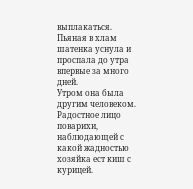выплакаться. Пьяная в хлам шатенка уснула и проспала до утра впервые за много дней.
Утром она была другим человеком. Радостное лицо поварихи, наблюдающей с какой жадностью хозяйка ест киш с курицей.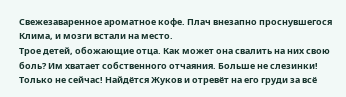Свежезаваренное ароматное кофе. Плач внезапно проснувшегося Клима, и мозги встали на место.
Трое детей, обожающие отца. Как может она свалить на них свою боль? Им хватает собственного отчаяния. Больше не слезинки! Только не сейчас! Найдётся Жуков и отревёт на его груди за всё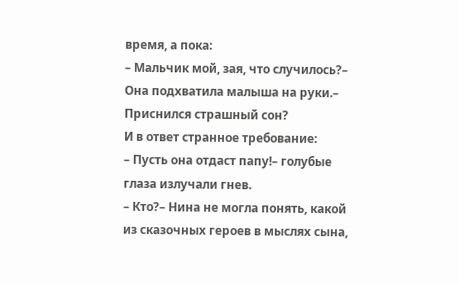время, а пока:
– Мальчик мой, зая, что случилось?– Она подхватила малыша на руки.– Приснился страшный сон?
И в ответ странное требование:
– Пусть она отдаст папу!– голубые глаза излучали гнев.
– Кто?– Нина не могла понять, какой из сказочных героев в мыслях сына,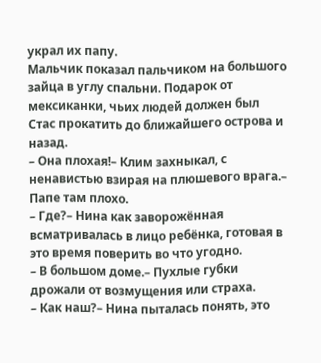украл их папу.
Мальчик показал пальчиком на большого зайца в углу спальни. Подарок от мексиканки, чьих людей должен был Стас прокатить до ближайшего острова и назад.
– Она плохая!– Клим захныкал, с ненавистью взирая на плюшевого врага.– Папе там плохо.
– Где?– Нина как заворожённая всматривалась в лицо ребёнка, готовая в это время поверить во что угодно.
– В большом доме.– Пухлые губки дрожали от возмущения или страха.
– Как наш?– Нина пыталась понять, это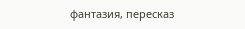фантазия, пересказ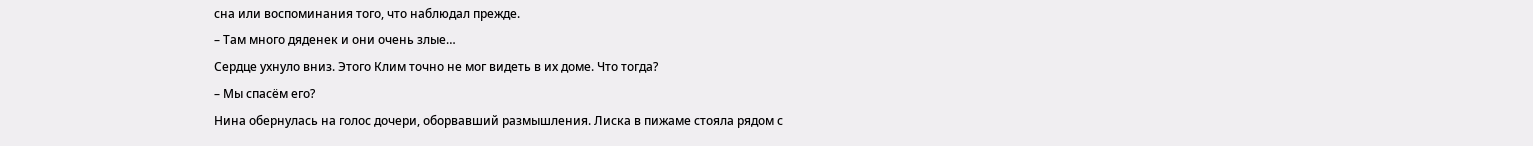сна или воспоминания того, что наблюдал прежде.
– Там много дяденек и они очень злые…
Сердце ухнуло вниз. Этого Клим точно не мог видеть в их доме. Что тогда?
– Мы спасём его?
Нина обернулась на голос дочери, оборвавший размышления. Лиска в пижаме стояла рядом с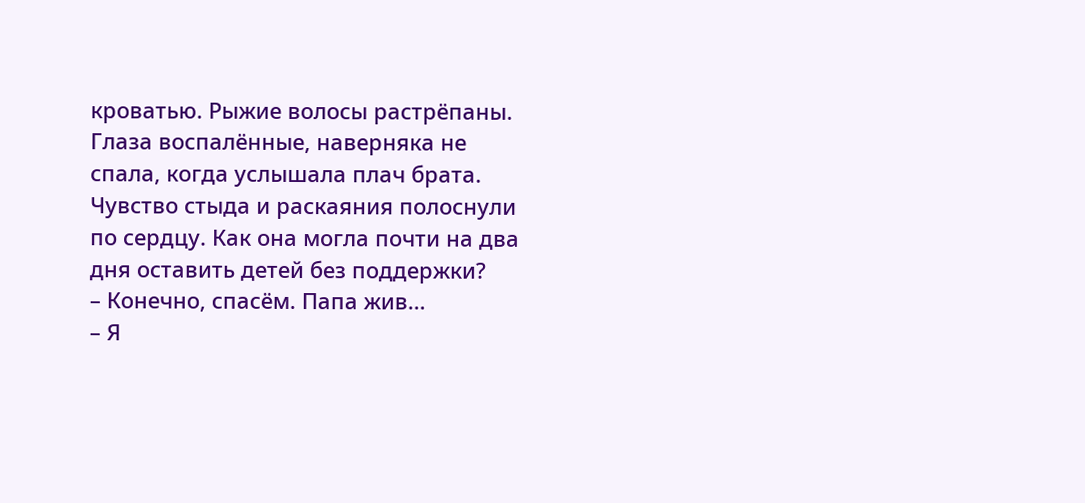кроватью. Рыжие волосы растрёпаны. Глаза воспалённые, наверняка не спала, когда услышала плач брата. Чувство стыда и раскаяния полоснули по сердцу. Как она могла почти на два дня оставить детей без поддержки?
– Конечно, спасём. Папа жив…
– Я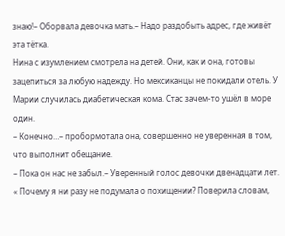знаю!– Оборвала девочка мать.– Надо раздобыть адрес, где живёт эта тётка.
Нина с изумлением смотрела на детей. Они, как и она, готовы зацепиться за любую надежду. Но мексиканцы не покидали отель. У Марии случилась диабетическая кома. Стас зачем-то ушёл в море один.
– Конечно…– пробормотала она, совершенно не уверенная в том, что выполнит обещание.
– Пока он нас не забыл.– Уверенный голос девочки двенадцати лет.
« Почему я ни разу не подумала о похищении? Поверила словам,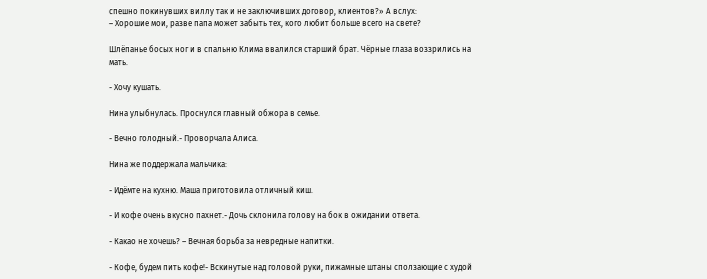спешно покинувших виллу так и не заключивших договор, клиентов?» А вслух:
– Хорошие мои, разве папа может забыть тех, кого любит больше всего на свете?

Шлёпанье босых ног и в спальню Клима ввалился старший брат. Чёрные глаза воззрились на мать.

- Хочу кушать.

Нина улыбнулась. Проснулся главный обжора в семье.

- Вечно голодный.- Проворчала Алиса.

Нина же поддержала мальчика:

- Идёмте на кухню. Маша приготовила отличный киш.

- И кофе очень вкусно пахнет.- Дочь склонила голову на бок в ожидании ответа.

- Какао не хочешь? – Вечная борьба за невредные напитки.

- Кофе, будем пить кофе!- Вскинутые над головой руки, пижамные штаны сползающие с худой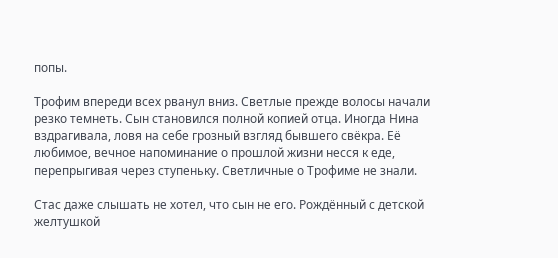попы.

Трофим впереди всех рванул вниз. Светлые прежде волосы начали резко темнеть. Сын становился полной копией отца. Иногда Нина вздрагивала, ловя на себе грозный взгляд бывшего свёкра. Её любимое, вечное напоминание о прошлой жизни несся к еде, перепрыгивая через ступеньку. Светличные о Трофиме не знали.

Стас даже слышать не хотел, что сын не его. Рождённый с детской желтушкой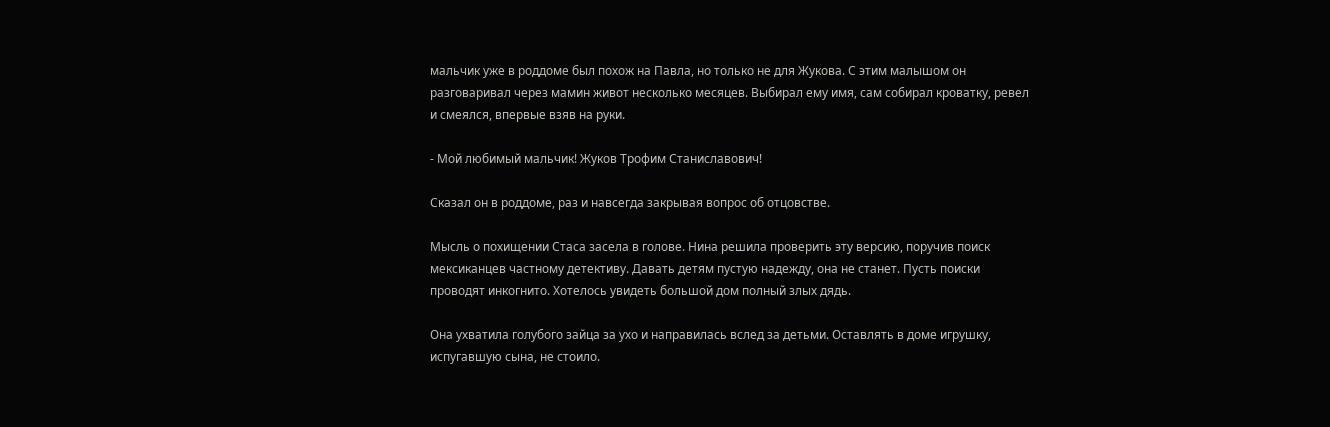мальчик уже в роддоме был похож на Павла, но только не для Жукова. С этим малышом он разговаривал через мамин живот несколько месяцев. Выбирал ему имя, сам собирал кроватку, ревел и смеялся, впервые взяв на руки.

- Мой любимый мальчик! Жуков Трофим Станиславович!

Сказал он в роддоме, раз и навсегда закрывая вопрос об отцовстве.

Мысль о похищении Стаса засела в голове. Нина решила проверить эту версию, поручив поиск мексиканцев частному детективу. Давать детям пустую надежду, она не станет. Пусть поиски проводят инкогнито. Хотелось увидеть большой дом полный злых дядь.

Она ухватила голубого зайца за ухо и направилась вслед за детьми. Оставлять в доме игрушку, испугавшую сына, не стоило.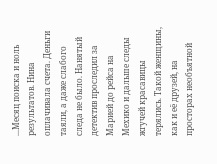...Месяц поиска и ноль результатов. Нина оплачивала счета. Деньги таяли, а даже слабого следа не было. Нанятый детектив проследил за Марией до рейса на Мехико и дальше следы жгучей красавицы терялись. Такой женщины, как и её друзей, на просторах необъятной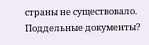страны не существовало. Поддельные документы?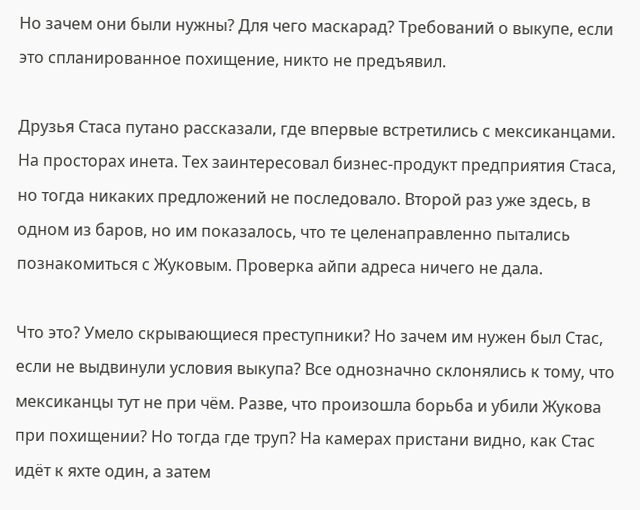Но зачем они были нужны? Для чего маскарад? Требований о выкупе, если это спланированное похищение, никто не предъявил.

Друзья Стаса путано рассказали, где впервые встретились с мексиканцами. На просторах инета. Тех заинтересовал бизнес-продукт предприятия Стаса, но тогда никаких предложений не последовало. Второй раз уже здесь, в одном из баров, но им показалось, что те целенаправленно пытались познакомиться с Жуковым. Проверка айпи адреса ничего не дала.

Что это? Умело скрывающиеся преступники? Но зачем им нужен был Стас, если не выдвинули условия выкупа? Все однозначно склонялись к тому, что мексиканцы тут не при чём. Разве, что произошла борьба и убили Жукова при похищении? Но тогда где труп? На камерах пристани видно, как Стас идёт к яхте один, а затем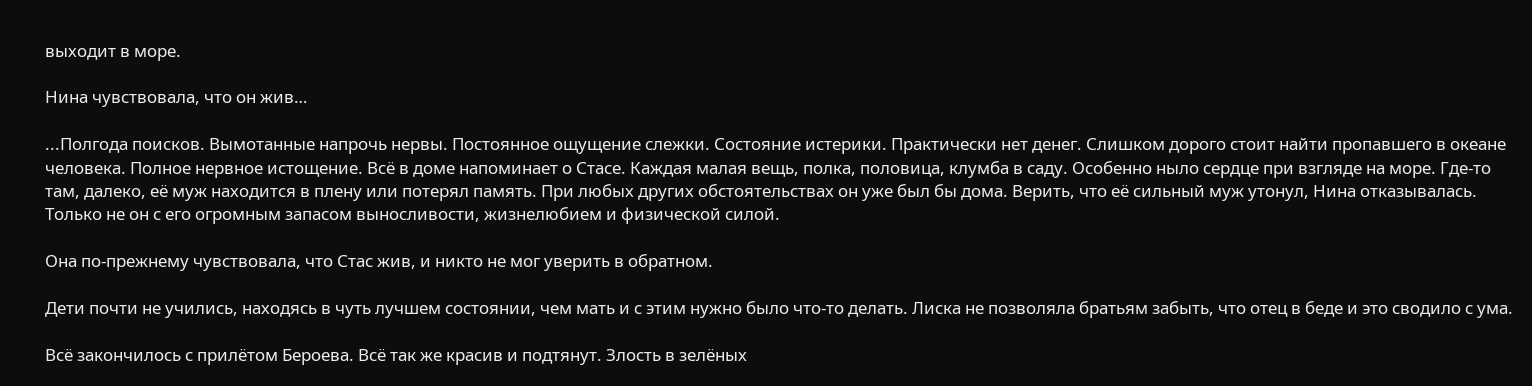выходит в море.

Нина чувствовала, что он жив…

...Полгода поисков. Вымотанные напрочь нервы. Постоянное ощущение слежки. Состояние истерики. Практически нет денег. Слишком дорого стоит найти пропавшего в океане человека. Полное нервное истощение. Всё в доме напоминает о Стасе. Каждая малая вещь, полка, половица, клумба в саду. Особенно ныло сердце при взгляде на море. Где-то там, далеко, её муж находится в плену или потерял память. При любых других обстоятельствах он уже был бы дома. Верить, что её сильный муж утонул, Нина отказывалась. Только не он с его огромным запасом выносливости, жизнелюбием и физической силой.

Она по-прежнему чувствовала, что Стас жив, и никто не мог уверить в обратном.

Дети почти не учились, находясь в чуть лучшем состоянии, чем мать и с этим нужно было что-то делать. Лиска не позволяла братьям забыть, что отец в беде и это сводило с ума.

Всё закончилось с прилётом Бероева. Всё так же красив и подтянут. Злость в зелёных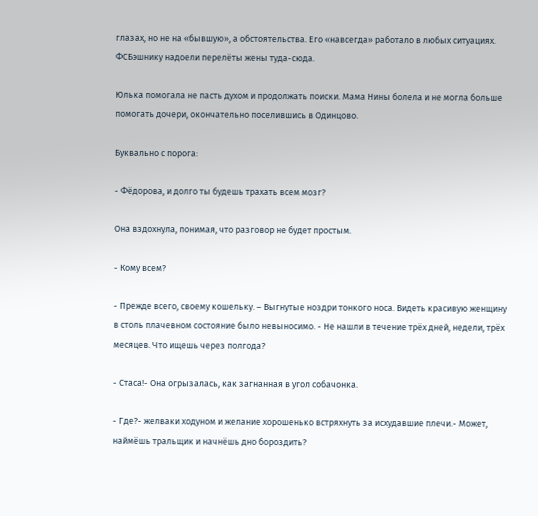глазах, но не на «бывшую», а обстоятельства. Его «навсегда» работало в любых ситуациях. ФСБэшнику надоели перелёты жены туда-сюда.

Юлька помогала не пасть духом и продолжать поиски. Мама Нины болела и не могла больше помогать дочери, окончательно поселившись в Одинцово.

Буквально с порога:

- Фёдорова, и долго ты будешь трахать всем мозг?

Она вздохнула, понимая, что разговор не будет простым.

- Кому всем?

- Прежде всего, своему кошельку. – Выгнутые ноздри тонкого носа. Видеть красивую женщину в столь плачевном состояние было невыносимо. - Не нашли в течение трёх дней, недели, трёх месяцев. Что ищешь через полгода?

- Стаса!- Она огрызалась, как загнанная в угол собачонка.

- Где?- желваки ходуном и желание хорошенько встряхнуть за исхудавшие плечи.- Может, наймёшь тральщик и начнёшь дно бороздить?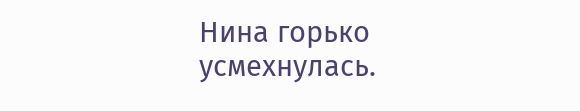Нина горько усмехнулась.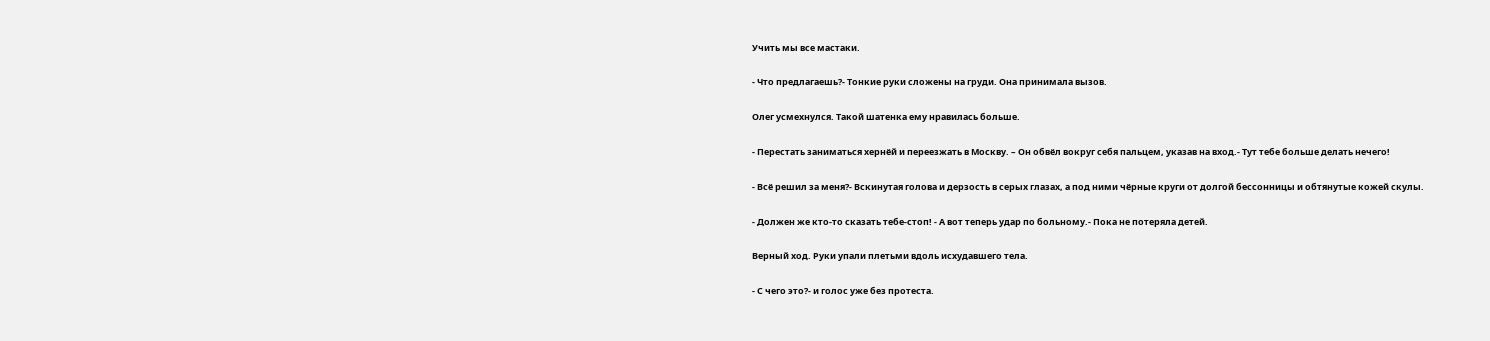Учить мы все мастаки.

- Что предлагаешь?- Тонкие руки сложены на груди. Она принимала вызов.

Олег усмехнулся. Такой шатенка ему нравилась больше.

- Перестать заниматься хернёй и переезжать в Москву. – Он обвёл вокруг себя пальцем, указав на вход.- Тут тебе больше делать нечего!

- Всё решил за меня?- Вскинутая голова и дерзость в серых глазах, а под ними чёрные круги от долгой бессонницы и обтянутые кожей скулы.

- Должен же кто-то сказать тебе-стоп! - А вот теперь удар по больному.- Пока не потеряла детей.

Верный ход. Руки упали плетьми вдоль исхудавшего тела.

- С чего это?- и голос уже без протеста.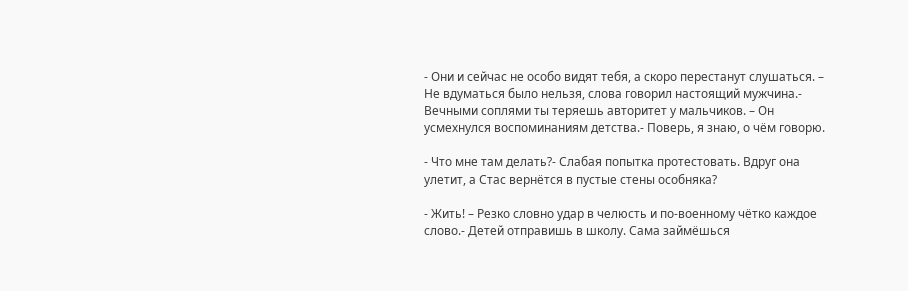- Они и сейчас не особо видят тебя, а скоро перестанут слушаться. – Не вдуматься было нельзя, слова говорил настоящий мужчина.- Вечными соплями ты теряешь авторитет у мальчиков. – Он усмехнулся воспоминаниям детства.- Поверь, я знаю, о чём говорю.

- Что мне там делать?- Слабая попытка протестовать. Вдруг она улетит, а Стас вернётся в пустые стены особняка?

- Жить! – Резко словно удар в челюсть и по-военному чётко каждое слово.- Детей отправишь в школу. Сама займёшься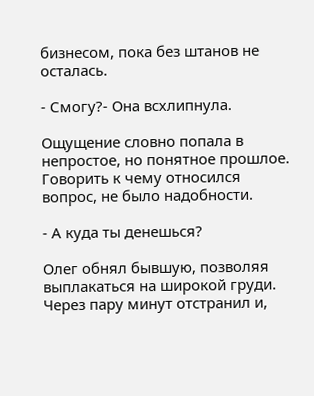бизнесом, пока без штанов не осталась.

- Смогу?- Она всхлипнула.

Ощущение словно попала в непростое, но понятное прошлое. Говорить к чему относился вопрос, не было надобности.

- А куда ты денешься?

Олег обнял бывшую, позволяя выплакаться на широкой груди. Через пару минут отстранил и,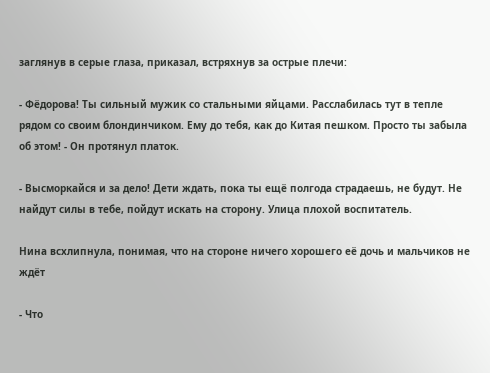заглянув в серые глаза, приказал, встряхнув за острые плечи:

- Фёдорова! Ты сильный мужик со стальными яйцами. Расслабилась тут в тепле рядом со своим блондинчиком. Ему до тебя, как до Китая пешком. Просто ты забыла об этом! - Он протянул платок.

- Высморкайся и за дело! Дети ждать, пока ты ещё полгода страдаешь, не будут. Не найдут силы в тебе, пойдут искать на сторону. Улица плохой воспитатель.

Нина всхлипнула, понимая, что на стороне ничего хорошего её дочь и мальчиков не ждёт

- Что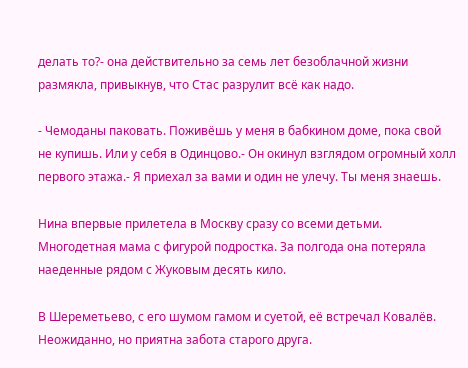делать то?- она действительно за семь лет безоблачной жизни размякла, привыкнув, что Стас разрулит всё как надо.

- Чемоданы паковать. Поживёшь у меня в бабкином доме, пока свой не купишь. Или у себя в Одинцово.- Он окинул взглядом огромный холл первого этажа.- Я приехал за вами и один не улечу. Ты меня знаешь.

Нина впервые прилетела в Москву сразу со всеми детьми. Многодетная мама с фигурой подростка. За полгода она потеряла наеденные рядом с Жуковым десять кило.

В Шереметьево, с его шумом гамом и суетой, её встречал Ковалёв. Неожиданно, но приятна забота старого друга.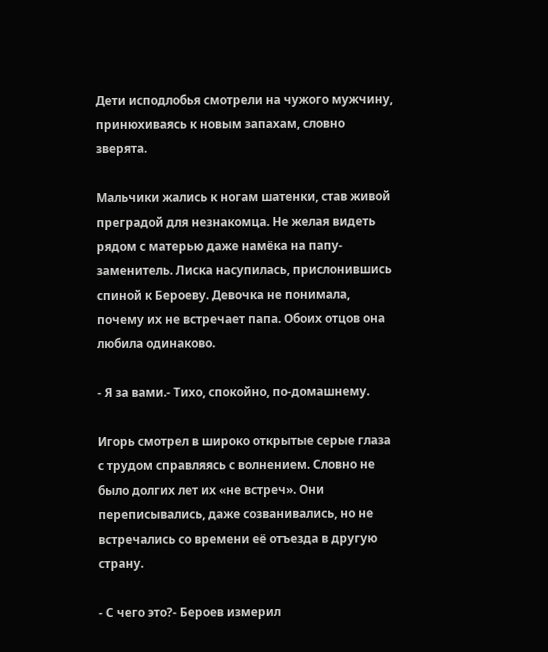Дети исподлобья смотрели на чужого мужчину, принюхиваясь к новым запахам, словно зверята.

Мальчики жались к ногам шатенки, став живой преградой для незнакомца. Не желая видеть рядом с матерью даже намёка на папу-заменитель. Лиска насупилась, прислонившись спиной к Бероеву. Девочка не понимала, почему их не встречает папа. Обоих отцов она любила одинаково.

- Я за вами.- Тихо, спокойно, по-домашнему.

Игорь смотрел в широко открытые серые глаза с трудом справляясь с волнением. Словно не было долгих лет их «не встреч». Они переписывались, даже созванивались, но не встречались со времени её отъезда в другую страну.

- С чего это?- Бероев измерил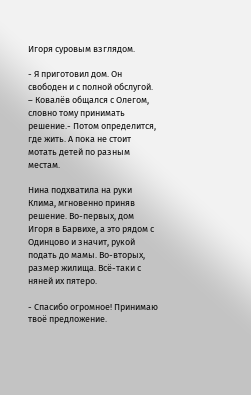Игоря суровым взглядом.

- Я приготовил дом. Он свободен и с полной обслугой. – Ковалёв общался с Олегом, словно тому принимать решение.- Потом определится, где жить. А пока не стоит мотать детей по разным местам.

Нина подхватила на руки Клима, мгновенно приняв решение. Во-первых, дом Игоря в Барвихе, а это рядом с Одинцово и значит, рукой подать до мамы. Во-вторых, размер жилища. Всё-таки с няней их пятеро.

- Спасибо огромное! Принимаю твоё предложение.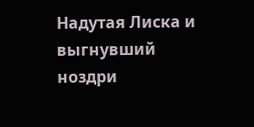Надутая Лиска и выгнувший ноздри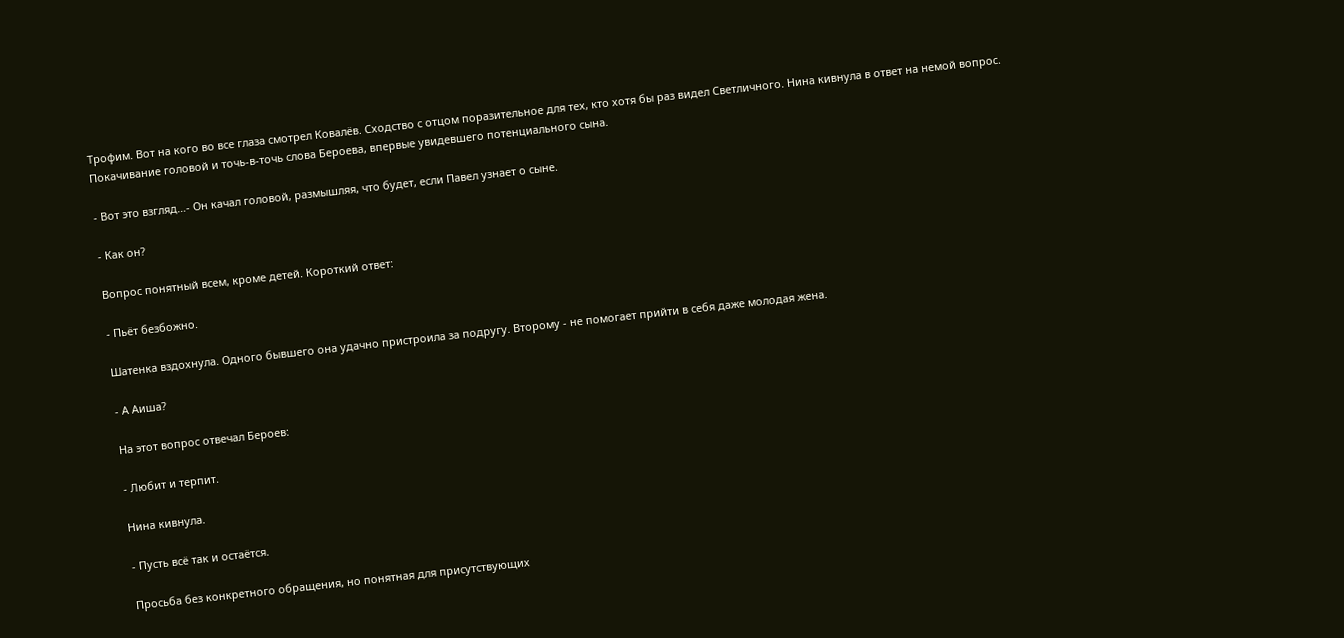Трофим. Вот на кого во все глаза смотрел Ковалёв. Сходство с отцом поразительное для тех, кто хотя бы раз видел Светличного. Нина кивнула в ответ на немой вопрос. Покачивание головой и точь-в-точь слова Бероева, впервые увидевшего потенциального сына.

- Вот это взгляд…- Он качал головой, размышляя, что будет, если Павел узнает о сыне.

- Как он?

Вопрос понятный всем, кроме детей. Короткий ответ:

- Пьёт безбожно.

Шатенка вздохнула. Одного бывшего она удачно пристроила за подругу. Второму - не помогает прийти в себя даже молодая жена.

- А Аиша?

На этот вопрос отвечал Бероев:

- Любит и терпит.

Нина кивнула.

- Пусть всё так и остаётся.

Просьба без конкретного обращения, но понятная для присутствующих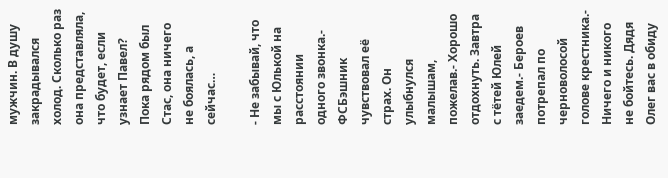мужчин. В душу закрадывался холод. Сколько раз она представляла, что будет, если узнает Павел? Пока рядом был Стас, она ничего не боялась, а сейчас…

- Не забывай, что мы с Юлькой на расстоянии одного звонка.- ФСБэшник чувствовал её страх. Он улыбнулся малышам, пожелав.- Хорошо отдохнуть. Завтра с тётей Юлей заедем.- Бероев потрепал по черноволосой голове крестника.- Ничего и никого не бойтесь. Дядя Олег вас в обиду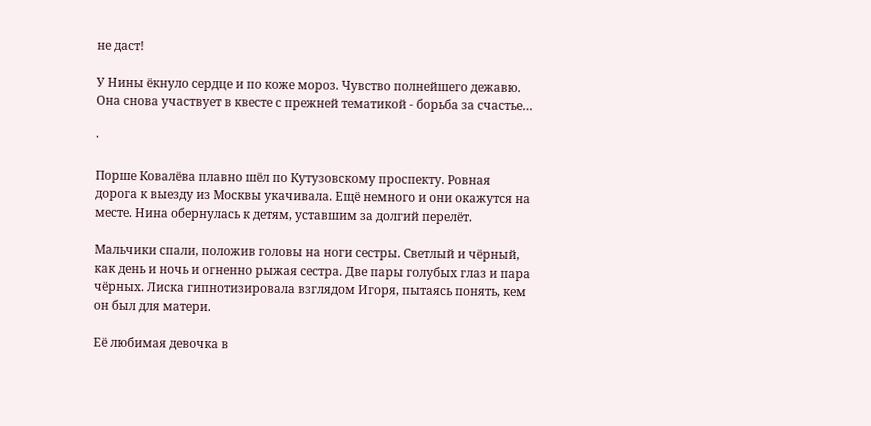не даст!

У Нины ёкнуло сердце и по коже мороз. Чувство полнейшего дежавю. Она снова участвует в квесте с прежней тематикой - борьба за счастье…

·

Порше Ковалёва плавно шёл по Кутузовскому проспекту. Ровная дорога к выезду из Москвы укачивала. Ещё немного и они окажутся на месте. Нина обернулась к детям, уставшим за долгий перелёт.

Мальчики спали, положив головы на ноги сестры. Светлый и чёрный, как день и ночь и огненно рыжая сестра. Две пары голубых глаз и пара чёрных. Лиска гипнотизировала взглядом Игоря, пытаясь понять, кем он был для матери.

Её любимая девочка в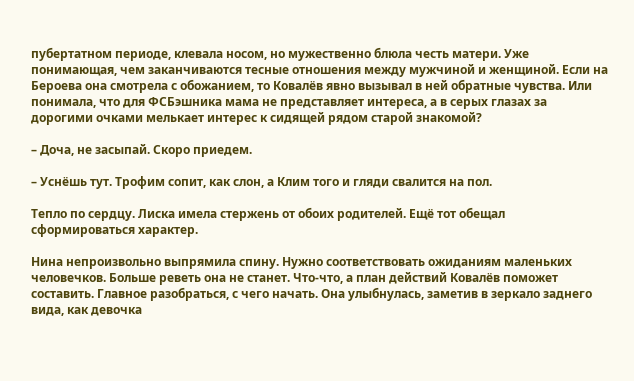пубертатном периоде, клевала носом, но мужественно блюла честь матери. Уже понимающая, чем заканчиваются тесные отношения между мужчиной и женщиной. Если на Бероева она смотрела с обожанием, то Ковалёв явно вызывал в ней обратные чувства. Или понимала, что для ФСБэшника мама не представляет интереса, а в серых глазах за дорогими очками мелькает интерес к сидящей рядом старой знакомой?

– Доча, не засыпай. Скоро приедем.

– Уснёшь тут. Трофим сопит, как слон, а Клим того и гляди свалится на пол.

Тепло по сердцу. Лиска имела стержень от обоих родителей. Ещё тот обещал сформироваться характер.

Нина непроизвольно выпрямила спину. Нужно соответствовать ожиданиям маленьких человечков. Больше реветь она не станет. Что-что, а план действий Ковалёв поможет составить. Главное разобраться, с чего начать. Она улыбнулась, заметив в зеркало заднего вида, как девочка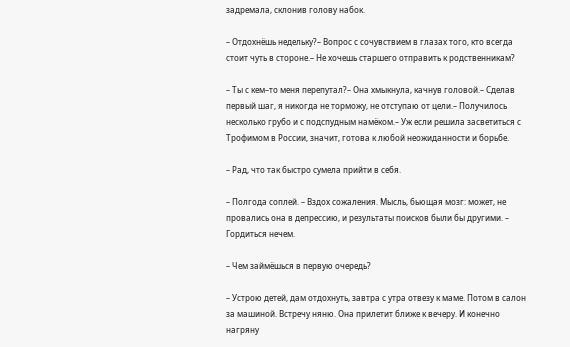задремала, склонив голову набок.

– Отдохнёшь недельку?– Вопрос с сочувствием в глазах того, кто всегда стоит чуть в стороне.– Не хочешь старшего отправить к родственникам?

– Ты с кем–то меня перепутал?– Она хмыкнула, качнув головой.– Сделав первый шаг, я никогда не торможу, не отступаю от цели.– Получилось несколько грубо и с подспудным намёком.– Уж если решила засветиться с Трофимом в России, значит, готова к любой неожиданности и борьбе.

– Рад, что так быстро сумела прийти в себя.

– Полгода соплей. – Вздох сожаления. Мысль, бьющая мозг: может, не провались она в депрессию, и результаты поисков были бы другими. – Гордиться нечем.

– Чем займёшься в первую очередь?

– Устрою детей, дам отдохнуть, завтра с утра отвезу к маме. Потом в салон за машиной. Встречу няню. Она прилетит ближе к вечеру. И конечно нагряну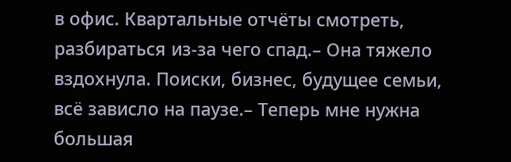в офис. Квартальные отчёты смотреть, разбираться из-за чего спад.– Она тяжело вздохнула. Поиски, бизнес, будущее семьи, всё зависло на паузе.– Теперь мне нужна большая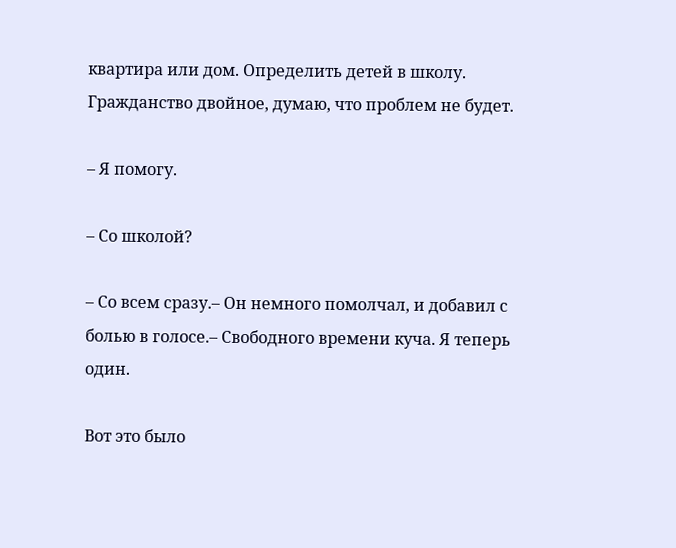квартира или дом. Определить детей в школу. Гражданство двойное, думаю, что проблем не будет.

– Я помогу.

– Со школой?

– Со всем сразу.– Он немного помолчал, и добавил с болью в голосе.– Свободного времени куча. Я теперь один.

Вот это было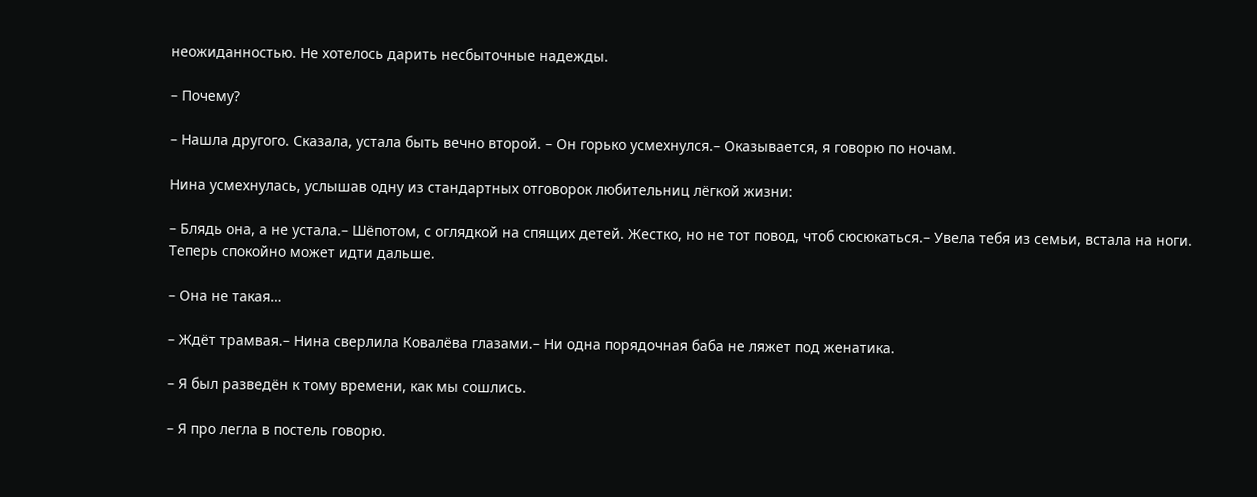неожиданностью. Не хотелось дарить несбыточные надежды.

– Почему?

– Нашла другого. Сказала, устала быть вечно второй. – Он горько усмехнулся.– Оказывается, я говорю по ночам.

Нина усмехнулась, услышав одну из стандартных отговорок любительниц лёгкой жизни:

– Блядь она, а не устала.– Шёпотом, с оглядкой на спящих детей. Жестко, но не тот повод, чтоб сюсюкаться.– Увела тебя из семьи, встала на ноги. Теперь спокойно может идти дальше.

– Она не такая…

– Ждёт трамвая.– Нина сверлила Ковалёва глазами.– Ни одна порядочная баба не ляжет под женатика.

– Я был разведён к тому времени, как мы сошлись.

– Я про легла в постель говорю.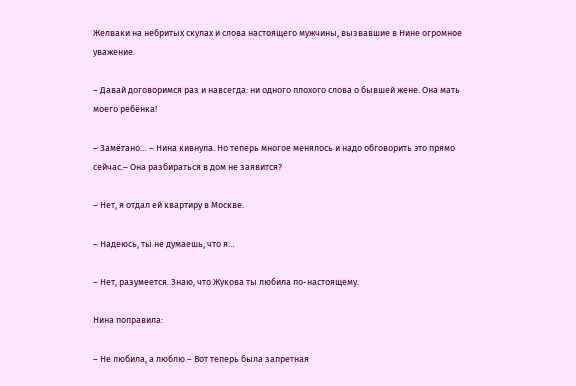Желваки на небритых скулах и слова настоящего мужчины, вызвавшие в Нине огромное уважение.

– Давай договоримся раз и навсегда: ни одного плохого слова о бывшей жене. Она мать моего ребёнка!

– Замётано… – Нина кивнула. Но теперь многое менялось и надо обговорить это прямо сейчас.– Она разбираться в дом не заявится?

– Нет, я отдал ей квартиру в Москве.

– Надеюсь, ты не думаешь, что я…

– Нет, разумеется. Знаю, что Жукова ты любила по-настоящему.

Нина поправила:

– Не любила, а люблю.– Вот теперь была запретная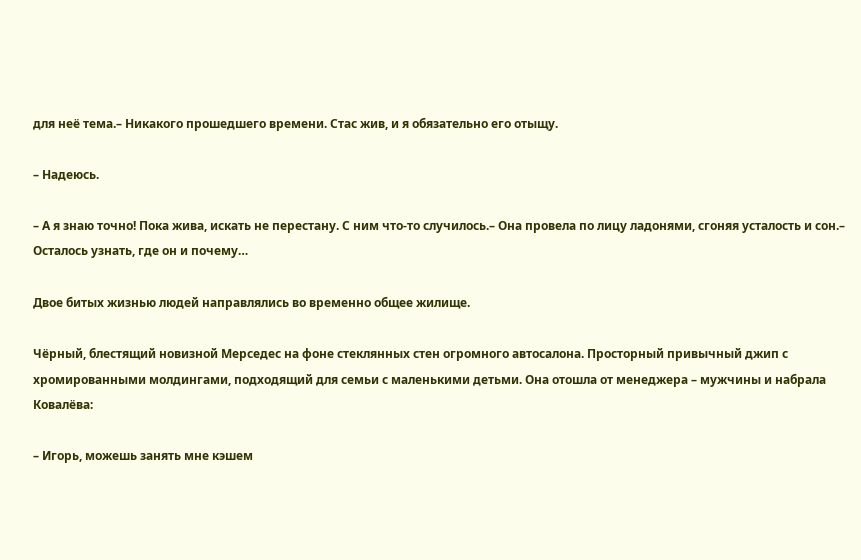для неё тема.– Никакого прошедшего времени. Стас жив, и я обязательно его отыщу.

– Надеюсь.

– А я знаю точно! Пока жива, искать не перестану. С ним что-то случилось.– Она провела по лицу ладонями, сгоняя усталость и сон.– Осталось узнать, где он и почему…

Двое битых жизнью людей направлялись во временно общее жилище.

Чёрный, блестящий новизной Мерседес на фоне стеклянных стен огромного автосалона. Просторный привычный джип с хромированными молдингами, подходящий для семьи с маленькими детьми. Она отошла от менеджера – мужчины и набрала Ковалёва:

– Игорь, можешь занять мне кэшем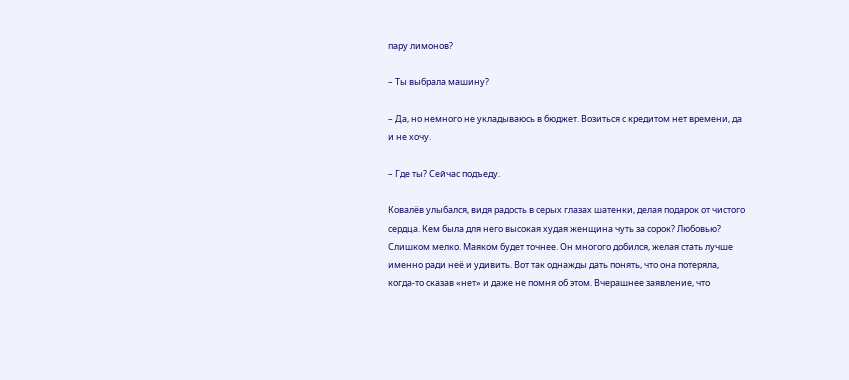пару лимонов?

– Ты выбрала машину?

– Да, но немного не укладываюсь в бюджет. Возиться с кредитом нет времени, да и не хочу.

– Где ты? Сейчас подъеду.

Ковалёв улыбался, видя радость в серых глазах шатенки, делая подарок от чистого сердца. Кем была для него высокая худая женщина чуть за сорок? Любовью? Слишком мелко. Маяком будет точнее. Он многого добился, желая стать лучше именно ради неё и удивить. Вот так однажды дать понять, что она потеряла, когда-то сказав «нет» и даже не помня об этом. Вчерашнее заявление, что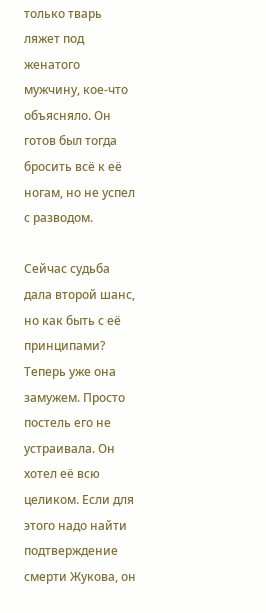только тварь ляжет под женатого мужчину, кое-что объясняло. Он готов был тогда бросить всё к её ногам, но не успел с разводом.

Сейчас судьба дала второй шанс, но как быть с её принципами? Теперь уже она замужем. Просто постель его не устраивала. Он хотел её всю целиком. Если для этого надо найти подтверждение смерти Жукова, он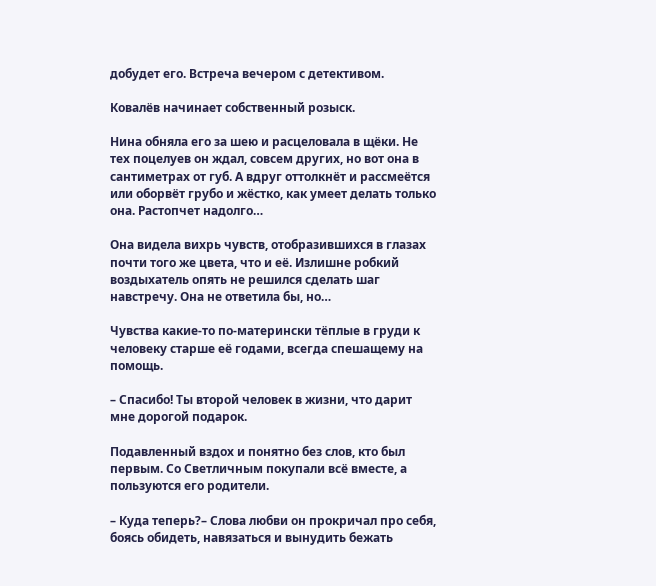добудет его. Встреча вечером с детективом.

Ковалёв начинает собственный розыск.

Нина обняла его за шею и расцеловала в щёки. Не тех поцелуев он ждал, совсем других, но вот она в сантиметрах от губ. А вдруг оттолкнёт и рассмеётся или оборвёт грубо и жёстко, как умеет делать только она. Растопчет надолго…

Она видела вихрь чувств, отобразившихся в глазах почти того же цвета, что и её. Излишне робкий воздыхатель опять не решился сделать шаг навстречу. Она не ответила бы, но…

Чувства какие-то по-матерински тёплые в груди к человеку старше её годами, всегда спешащему на помощь.

– Спасибо! Ты второй человек в жизни, что дарит мне дорогой подарок.

Подавленный вздох и понятно без слов, кто был первым. Со Светличным покупали всё вместе, а пользуются его родители.

– Куда теперь?– Слова любви он прокричал про себя, боясь обидеть, навязаться и вынудить бежать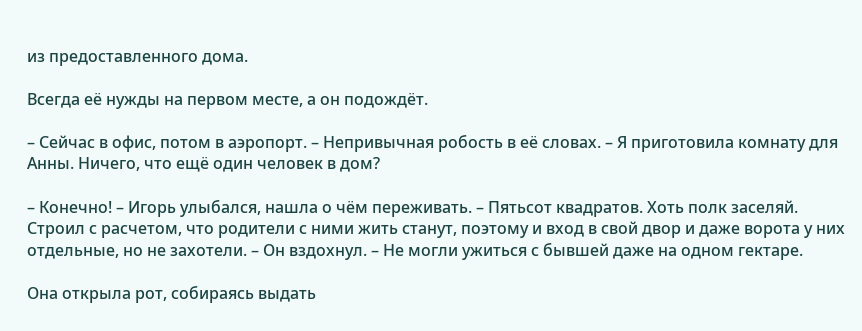из предоставленного дома.

Всегда её нужды на первом месте, а он подождёт.

– Сейчас в офис, потом в аэропорт. – Непривычная робость в её словах. – Я приготовила комнату для Анны. Ничего, что ещё один человек в дом?

– Конечно! – Игорь улыбался, нашла о чём переживать. – Пятьсот квадратов. Хоть полк заселяй. Строил с расчетом, что родители с ними жить станут, поэтому и вход в свой двор и даже ворота у них отдельные, но не захотели. – Он вздохнул. – Не могли ужиться с бывшей даже на одном гектаре.

Она открыла рот, собираясь выдать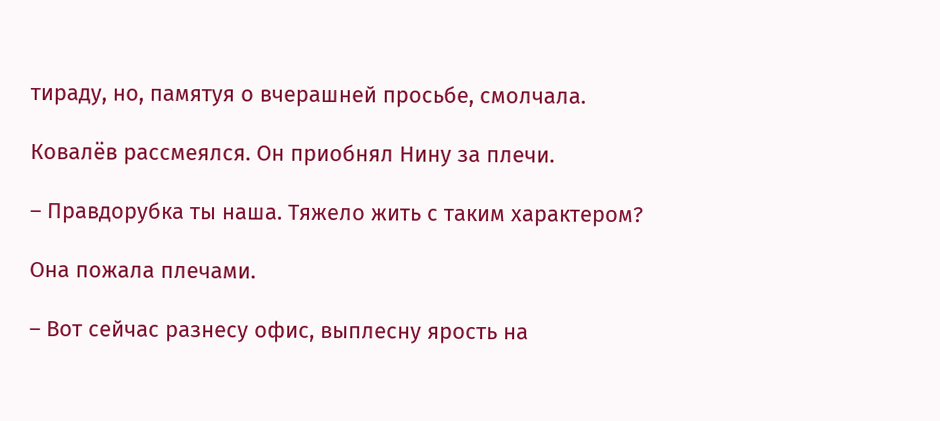тираду, но, памятуя о вчерашней просьбе, смолчала.

Ковалёв рассмеялся. Он приобнял Нину за плечи.

– Правдорубка ты наша. Тяжело жить с таким характером?

Она пожала плечами.

– Вот сейчас разнесу офис, выплесну ярость на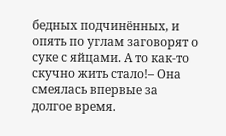бедных подчинённых, и опять по углам заговорят о суке с яйцами. А то как-то скучно жить стало!– Она смеялась впервые за долгое время.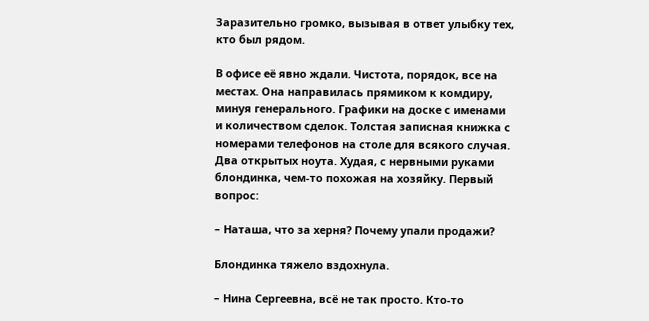Заразительно громко, вызывая в ответ улыбку тех, кто был рядом.

В офисе её явно ждали. Чистота, порядок, все на местах. Она направилась прямиком к комдиру, минуя генерального. Графики на доске с именами и количеством сделок. Толстая записная книжка с номерами телефонов на столе для всякого случая. Два открытых ноута. Худая, с нервными руками блондинка, чем-то похожая на хозяйку. Первый вопрос:

– Наташа, что за херня? Почему упали продажи?

Блондинка тяжело вздохнула.

– Нина Сергеевна, всё не так просто. Кто-то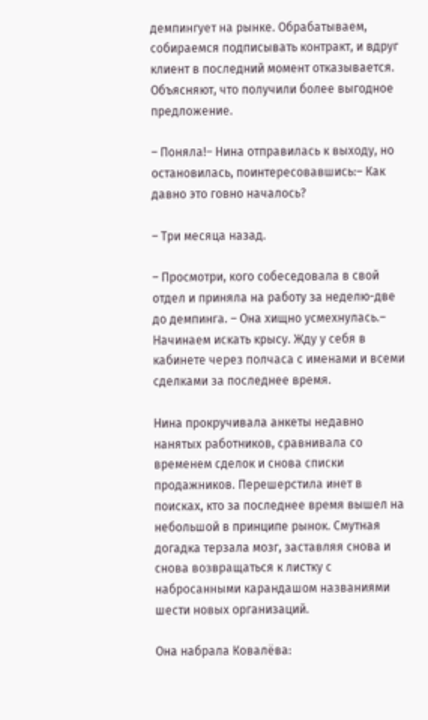демпингует на рынке. Обрабатываем, собираемся подписывать контракт, и вдруг клиент в последний момент отказывается. Объясняют, что получили более выгодное предложение.

– Поняла!– Нина отправилась к выходу, но остановилась, поинтересовавшись:– Как давно это говно началось?

– Три месяца назад.

– Просмотри, кого собеседовала в свой отдел и приняла на работу за неделю-две до демпинга. – Она хищно усмехнулась.– Начинаем искать крысу. Жду у себя в кабинете через полчаса с именами и всеми сделками за последнее время.

Нина прокручивала анкеты недавно нанятых работников, сравнивала со временем сделок и снова списки продажников. Перешерстила инет в поисках, кто за последнее время вышел на небольшой в принципе рынок. Смутная догадка терзала мозг, заставляя снова и снова возвращаться к листку с набросанными карандашом названиями шести новых организаций.

Она набрала Ковалёва: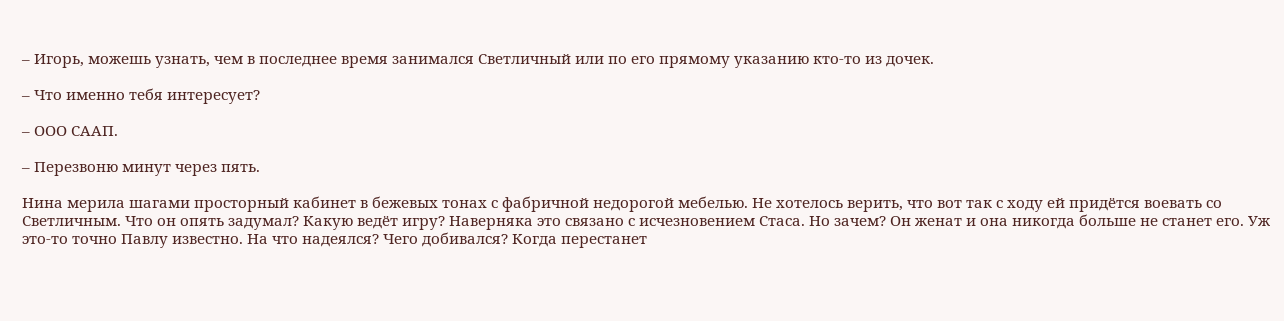– Игорь, можешь узнать, чем в последнее время занимался Светличный или по его прямому указанию кто-то из дочек.

– Что именно тебя интересует?

– ООО СААП.

– Перезвоню минут через пять.

Нина мерила шагами просторный кабинет в бежевых тонах с фабричной недорогой мебелью. Не хотелось верить, что вот так с ходу ей придётся воевать со Светличным. Что он опять задумал? Какую ведёт игру? Наверняка это связано с исчезновением Стаса. Но зачем? Он женат и она никогда больше не станет его. Уж это-то точно Павлу известно. На что надеялся? Чего добивался? Когда перестанет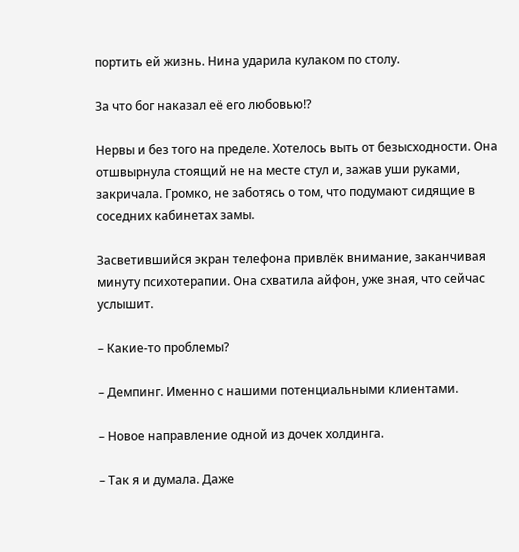портить ей жизнь. Нина ударила кулаком по столу.

За что бог наказал её его любовью!?

Нервы и без того на пределе. Хотелось выть от безысходности. Она отшвырнула стоящий не на месте стул и, зажав уши руками, закричала. Громко, не заботясь о том, что подумают сидящие в соседних кабинетах замы.

Засветившийся экран телефона привлёк внимание, заканчивая минуту психотерапии. Она схватила айфон, уже зная, что сейчас услышит.

– Какие-то проблемы?

– Демпинг. Именно с нашими потенциальными клиентами.

– Новое направление одной из дочек холдинга.

– Так я и думала. Даже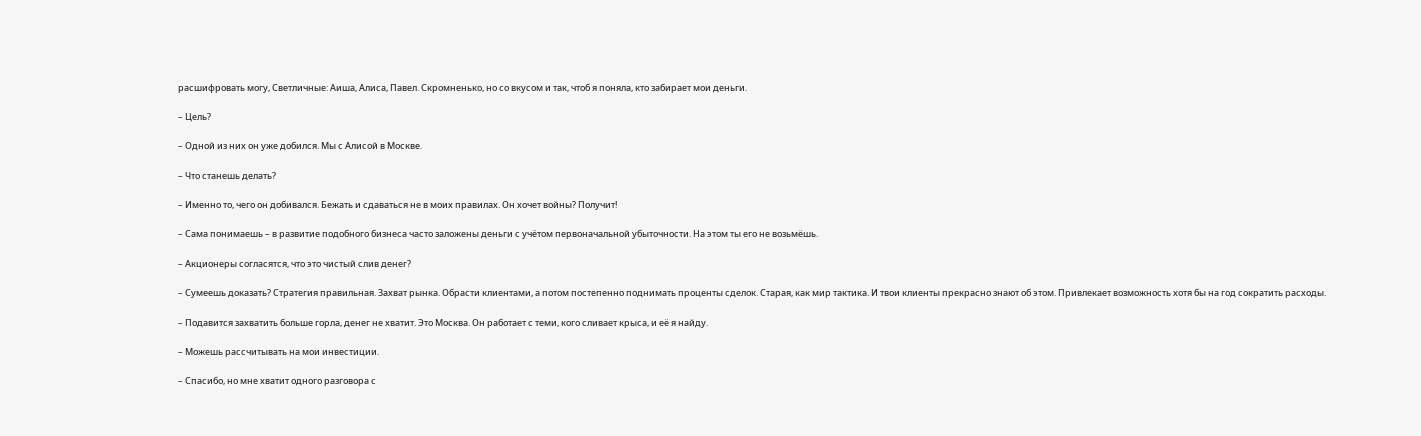расшифровать могу, Светличные: Аиша, Алиса, Павел. Скромненько, но со вкусом и так, чтоб я поняла, кто забирает мои деньги.

– Цель?

– Одной из них он уже добился. Мы с Алисой в Москве.

– Что станешь делать?

– Именно то, чего он добивался. Бежать и сдаваться не в моих правилах. Он хочет войны? Получит!

– Сама понимаешь – в развитие подобного бизнеса часто заложены деньги с учётом первоначальной убыточности. На этом ты его не возьмёшь.

– Акционеры согласятся, что это чистый слив денег?

– Сумеешь доказать? Стратегия правильная. Захват рынка. Обрасти клиентами, а потом постепенно поднимать проценты сделок. Старая, как мир тактика. И твои клиенты прекрасно знают об этом. Привлекает возможность хотя бы на год сократить расходы.

– Подавится захватить больше горла, денег не хватит. Это Москва. Он работает с теми, кого сливает крыса, и её я найду.

– Можешь рассчитывать на мои инвестиции.

– Спасибо, но мне хватит одного разговора с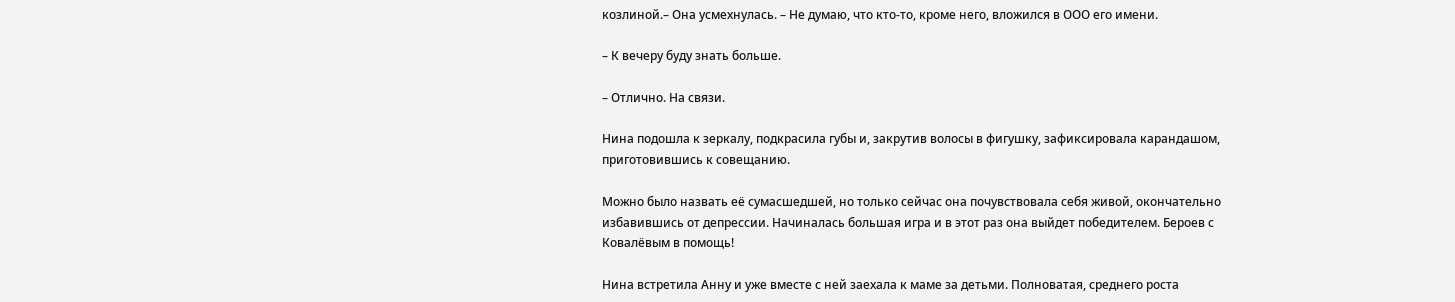козлиной.– Она усмехнулась. – Не думаю, что кто-то, кроме него, вложился в ООО его имени.

– К вечеру буду знать больше.

– Отлично. На связи.

Нина подошла к зеркалу, подкрасила губы и, закрутив волосы в фигушку, зафиксировала карандашом, приготовившись к совещанию.

Можно было назвать её сумасшедшей, но только сейчас она почувствовала себя живой, окончательно избавившись от депрессии. Начиналась большая игра и в этот раз она выйдет победителем. Бероев с Ковалёвым в помощь!

Нина встретила Анну и уже вместе с ней заехала к маме за детьми. Полноватая, среднего роста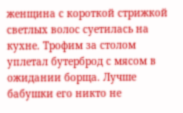женщина с короткой стрижкой светлых волос суетилась на кухне. Трофим за столом уплетал бутерброд с мясом в ожидании борща. Лучше бабушки его никто не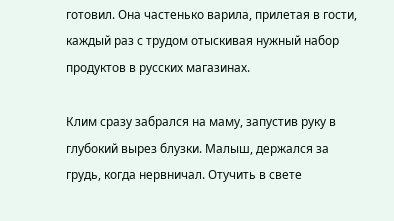готовил. Она частенько варила, прилетая в гости, каждый раз с трудом отыскивая нужный набор продуктов в русских магазинах.

Клим сразу забрался на маму, запустив руку в глубокий вырез блузки. Малыш, держался за грудь, когда нервничал. Отучить в свете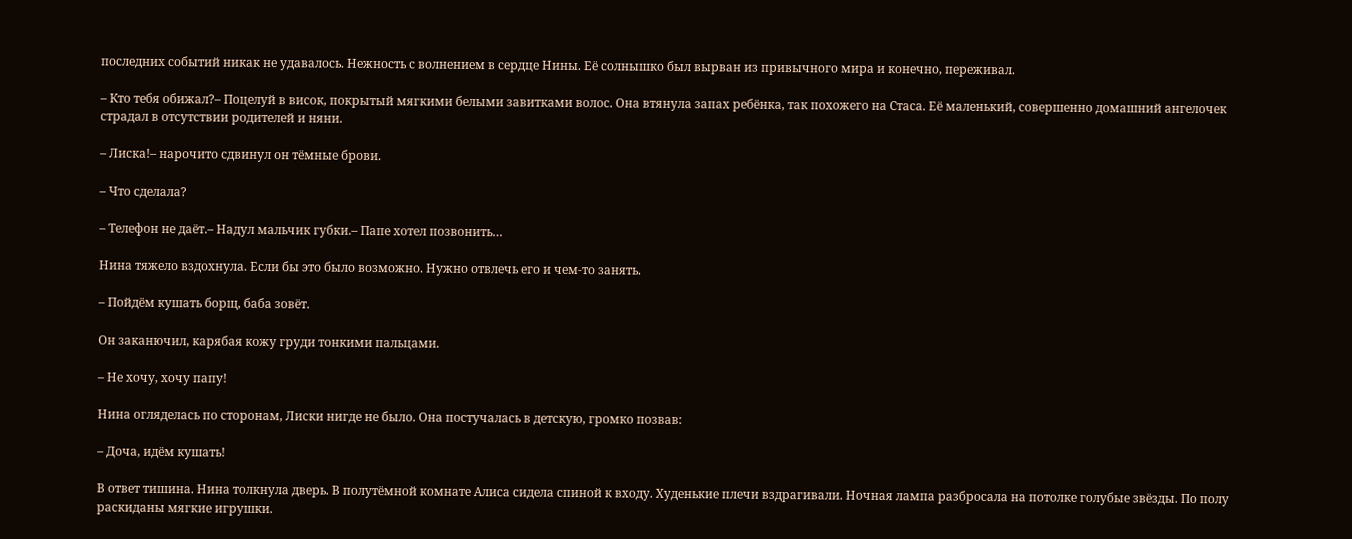последних событий никак не удавалось. Нежность с волнением в сердце Нины. Её солнышко был вырван из привычного мира и конечно, переживал.

– Кто тебя обижал?– Поцелуй в висок, покрытый мягкими белыми завитками волос. Она втянула запах ребёнка, так похожего на Стаса. Её маленький, совершенно домашний ангелочек страдал в отсутствии родителей и няни.

– Лиска!– нарочито сдвинул он тёмные брови.

– Что сделала?

– Телефон не даёт.– Надул мальчик губки.– Папе хотел позвонить…

Нина тяжело вздохнула. Если бы это было возможно. Нужно отвлечь его и чем-то занять.

– Пойдём кушать борщ, баба зовёт.

Он заканючил, карябая кожу груди тонкими пальцами.

– Не хочу, хочу папу!

Нина огляделась по сторонам, Лиски нигде не было. Она постучалась в детскую, громко позвав:

– Доча, идём кушать!

В ответ тишина. Нина толкнула дверь. В полутёмной комнате Алиса сидела спиной к входу. Худенькие плечи вздрагивали. Ночная лампа разбросала на потолке голубые звёзды. По полу раскиданы мягкие игрушки.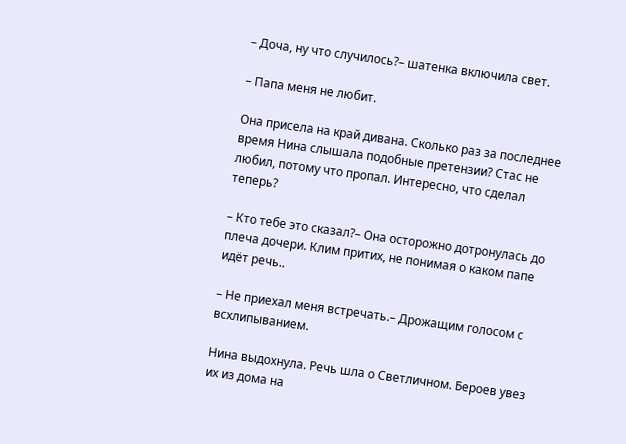– Доча, ну что случилось?– шатенка включила свет.

– Папа меня не любит.

Она присела на край дивана. Сколько раз за последнее время Нина слышала подобные претензии? Стас не любил, потому что пропал. Интересно, что сделал теперь?

– Кто тебе это сказал?– Она осторожно дотронулась до плеча дочери. Клим притих, не понимая о каком папе идёт речь..

– Не приехал меня встречать.– Дрожащим голосом с всхлипыванием.

Нина выдохнула. Речь шла о Светличном. Бероев увез их из дома на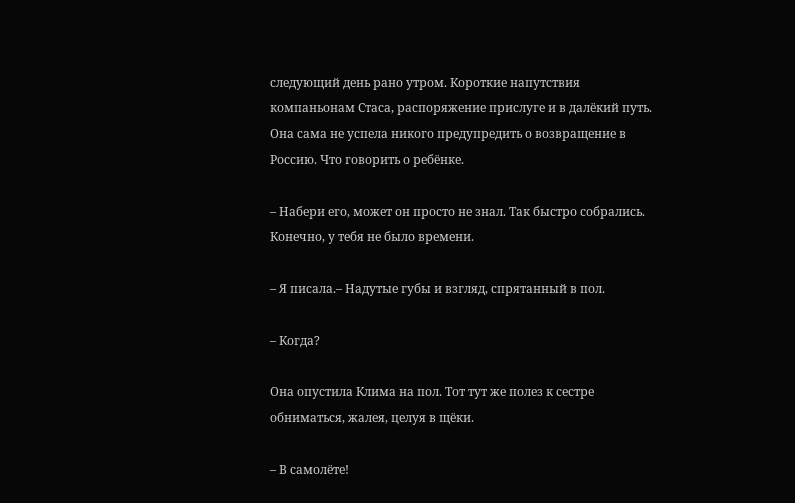следующий день рано утром. Короткие напутствия компаньонам Стаса, распоряжение прислуге и в далёкий путь. Она сама не успела никого предупредить о возвращение в Россию. Что говорить о ребёнке.

– Набери его, может он просто не знал. Так быстро собрались. Конечно, у тебя не было времени.

– Я писала.– Надутые губы и взгляд, спрятанный в пол.

– Когда?

Она опустила Клима на пол. Тот тут же полез к сестре обниматься, жалея, целуя в щёки.

– В самолёте!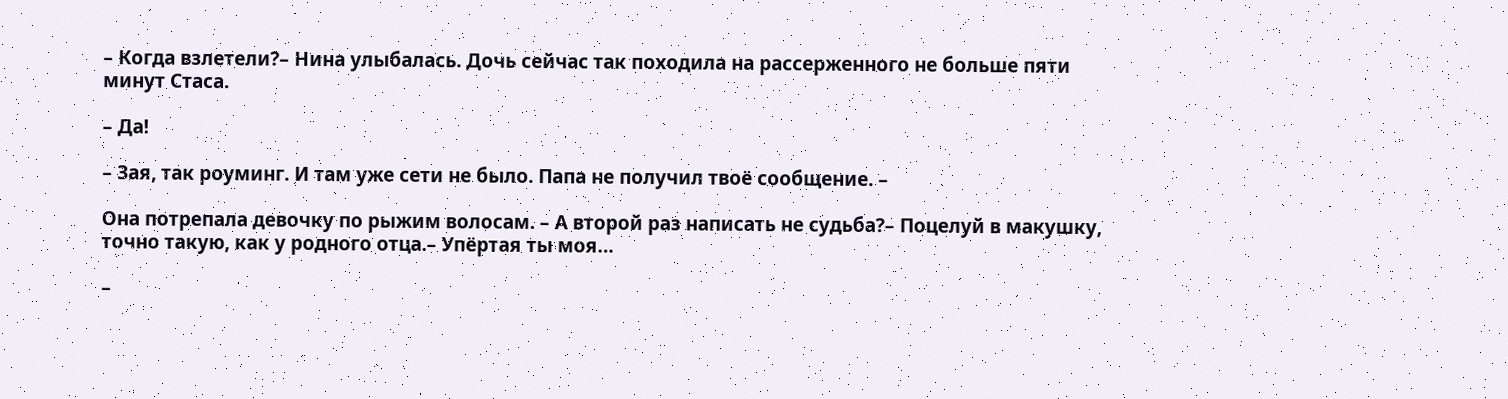– Когда взлетели?– Нина улыбалась. Дочь сейчас так походила на рассерженного не больше пяти минут Стаса.

– Да!

– Зая, так роуминг. И там уже сети не было. Папа не получил твоё сообщение. –

Она потрепала девочку по рыжим волосам. – А второй раз написать не судьба?– Поцелуй в макушку, точно такую, как у родного отца.– Упёртая ты моя…

–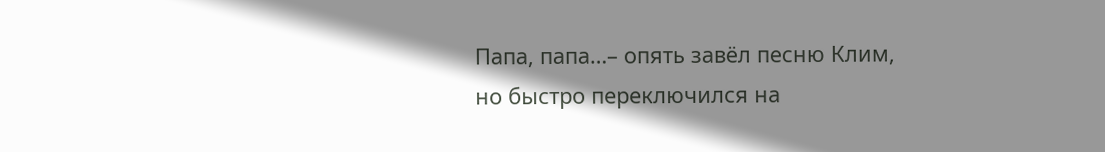Папа, папа…– опять завёл песню Клим, но быстро переключился на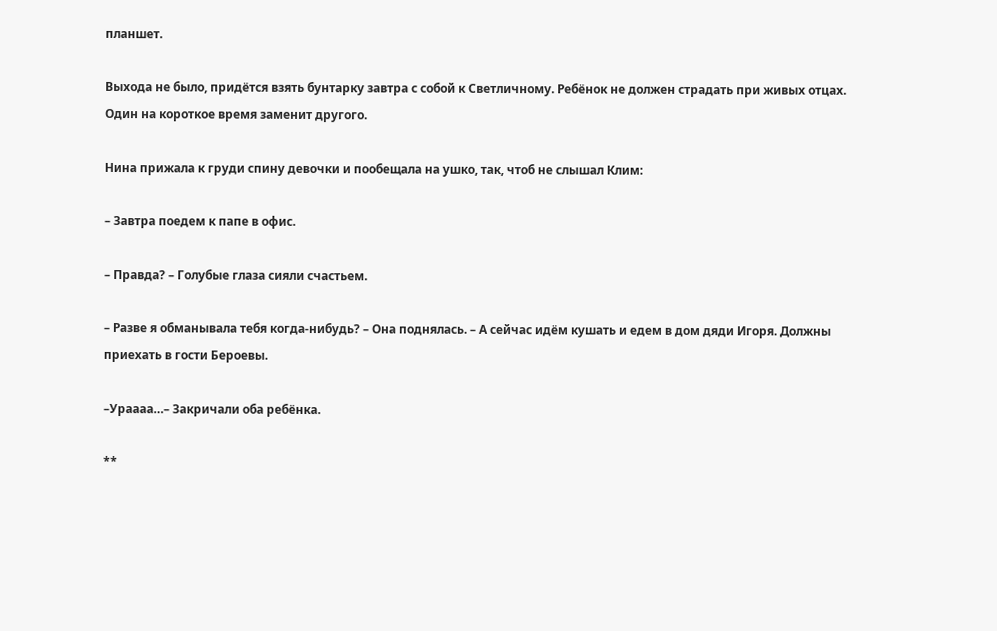планшет.

Выхода не было, придётся взять бунтарку завтра с собой к Светличному. Ребёнок не должен страдать при живых отцах. Один на короткое время заменит другого.

Нина прижала к груди спину девочки и пообещала на ушко, так, чтоб не слышал Клим:

– Завтра поедем к папе в офис.

– Правда? – Голубые глаза сияли счастьем.

– Разве я обманывала тебя когда-нибудь? – Она поднялась. – А сейчас идём кушать и едем в дом дяди Игоря. Должны приехать в гости Бероевы.

–Ураааа…– Закричали оба ребёнка.

**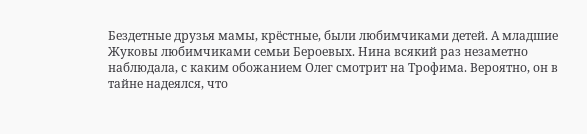Бездетные друзья мамы, крёстные, были любимчиками детей. А младшие Жуковы любимчиками семьи Бероевых. Нина всякий раз незаметно наблюдала, с каким обожанием Олег смотрит на Трофима. Вероятно, он в тайне надеялся, что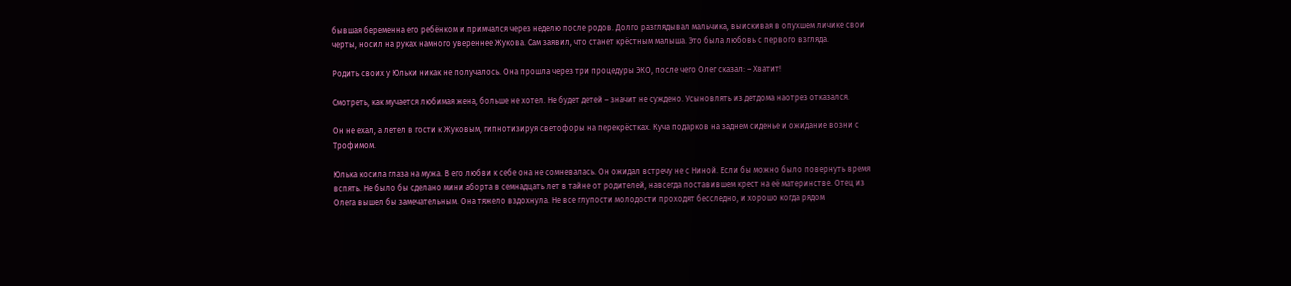бывшая беременна его ребёнком и примчался через неделю после родов. Долго разглядывал мальчика, выискивая в опухшем личике свои черты, носил на руках намного увереннее Жукова. Сам заявил, что станет крёстным малыша. Это была любовь с первого взгляда.

Родить своих у Юльки никак не получалось. Она прошла через три процедуры ЭКО, после чего Олег сказал: – Хватит!

Смотреть, как мучается любимая жена, больше не хотел. Не будет детей – значит не суждено. Усыновлять из детдома наотрез отказался.

Он не ехал, а летел в гости к Жуковым, гипнотизируя светофоры на перекрёстках. Куча подарков на заднем сиденье и ожидание возни с Трофимом.

Юлька косила глаза на мужа. В его любви к себе она не сомневалась. Он ожидал встречу не с Ниной. Если бы можно было повернуть время вспять. Не было бы сделано мини аборта в семнадцать лет в тайне от родителей, навсегда поставившем крест на её материнстве. Отец из Олега вышел бы замечательным. Она тяжело вздохнула. Не все глупости молодости проходят бесследно, и хорошо когда рядом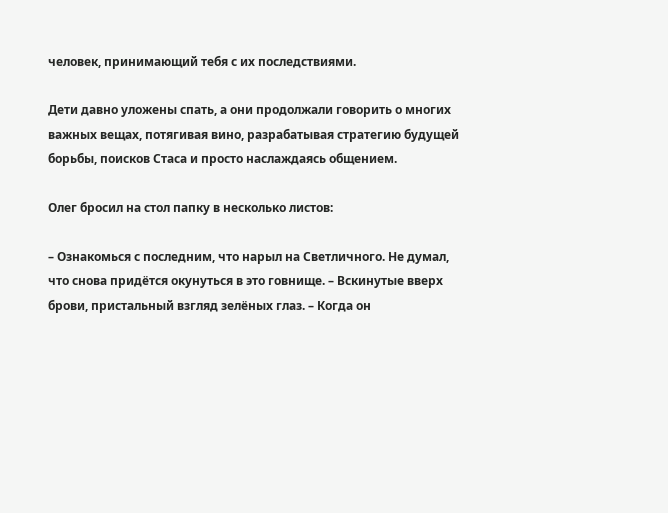человек, принимающий тебя с их последствиями.

Дети давно уложены спать, а они продолжали говорить о многих важных вещах, потягивая вино, разрабатывая стратегию будущей борьбы, поисков Стаса и просто наслаждаясь общением.

Олег бросил на стол папку в несколько листов:

– Ознакомься с последним, что нарыл на Светличного. Не думал, что снова придётся окунуться в это говнище. – Вскинутые вверх брови, пристальный взгляд зелёных глаз. – Когда он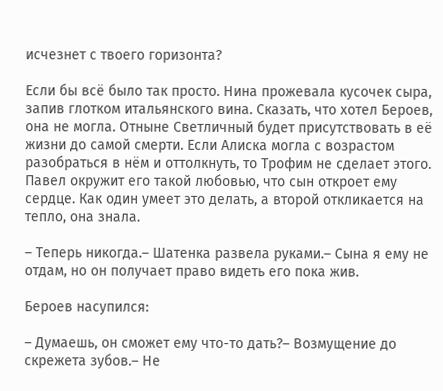исчезнет с твоего горизонта?

Если бы всё было так просто. Нина прожевала кусочек сыра, запив глотком итальянского вина. Сказать, что хотел Бероев, она не могла. Отныне Светличный будет присутствовать в её жизни до самой смерти. Если Алиска могла с возрастом разобраться в нём и оттолкнуть, то Трофим не сделает этого. Павел окружит его такой любовью, что сын откроет ему сердце. Как один умеет это делать, а второй откликается на тепло, она знала.

– Теперь никогда.– Шатенка развела руками.– Сына я ему не отдам, но он получает право видеть его пока жив.

Бероев насупился:

– Думаешь, он сможет ему что-то дать?– Возмущение до скрежета зубов.– Не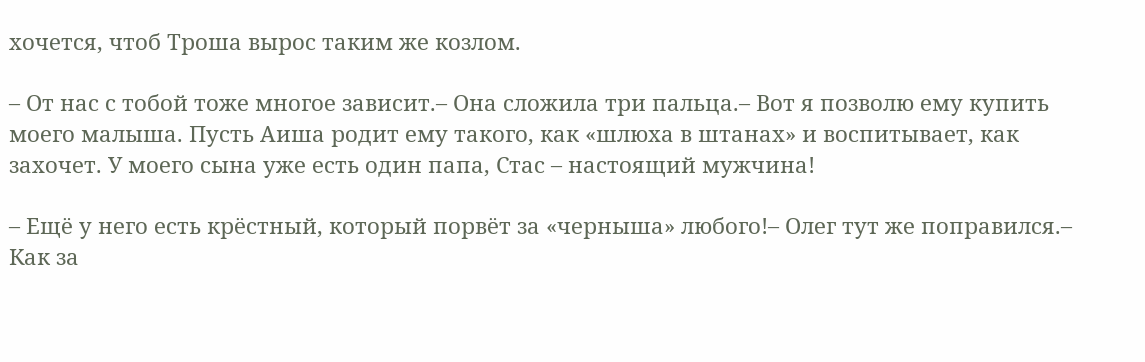хочется, чтоб Троша вырос таким же козлом.

– От нас с тобой тоже многое зависит.– Она сложила три пальца.– Вот я позволю ему купить моего малыша. Пусть Аиша родит ему такого, как «шлюха в штанах» и воспитывает, как захочет. У моего сына уже есть один папа, Стас – настоящий мужчина!

– Ещё у него есть крёстный, который порвёт за «черныша» любого!– Олег тут же поправился.– Как за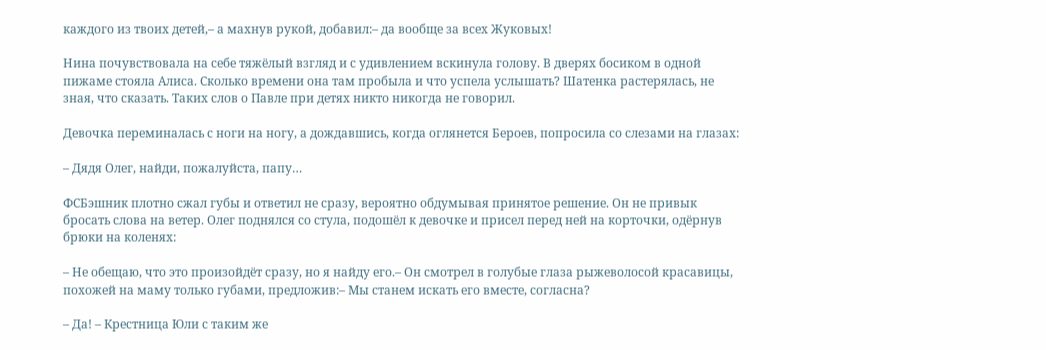каждого из твоих детей,– а махнув рукой, добавил:– да вообще за всех Жуковых!

Нина почувствовала на себе тяжёлый взгляд и с удивлением вскинула голову. В дверях босиком в одной пижаме стояла Алиса. Сколько времени она там пробыла и что успела услышать? Шатенка растерялась, не зная, что сказать. Таких слов о Павле при детях никто никогда не говорил.

Девочка переминалась с ноги на ногу, а дождавшись, когда оглянется Бероев, попросила со слезами на глазах:

– Дядя Олег, найди, пожалуйста, папу…

ФСБэшник плотно сжал губы и ответил не сразу, вероятно обдумывая принятое решение. Он не привык бросать слова на ветер. Олег поднялся со стула, подошёл к девочке и присел перед ней на корточки, одёрнув брюки на коленях:

– Не обещаю, что это произойдёт сразу, но я найду его.– Он смотрел в голубые глаза рыжеволосой красавицы, похожей на маму только губами, предложив:– Мы станем искать его вместе, согласна?

– Да! – Крестница Юли с таким же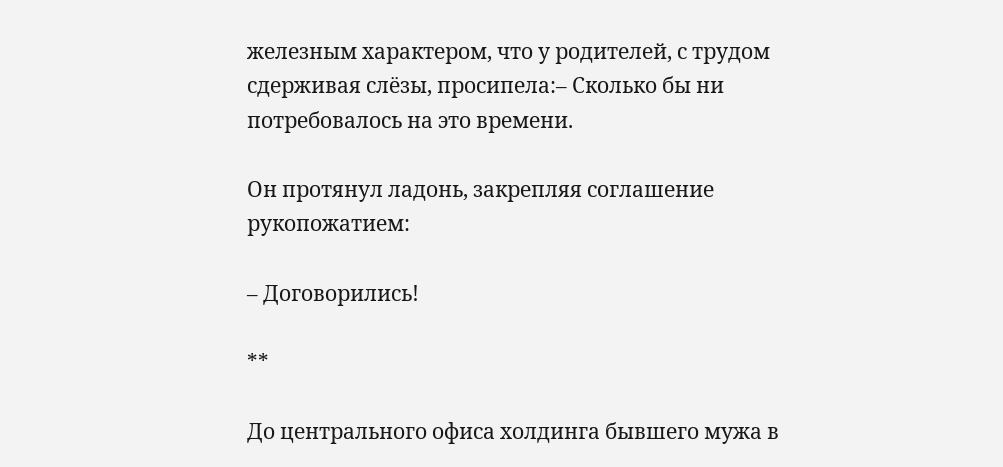железным характером, что у родителей, с трудом сдерживая слёзы, просипела:– Сколько бы ни потребовалось на это времени.

Он протянул ладонь, закрепляя соглашение рукопожатием:

– Договорились!

**

До центрального офиса холдинга бывшего мужа в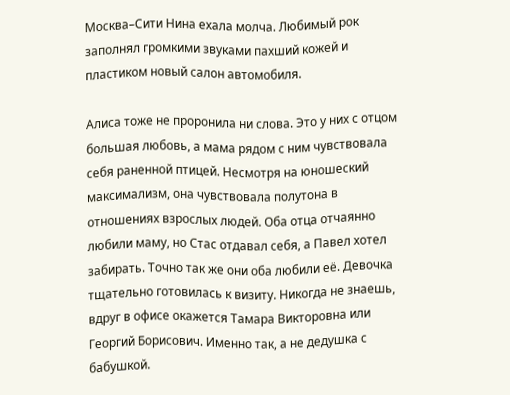Москва–Сити Нина ехала молча. Любимый рок заполнял громкими звуками пахший кожей и пластиком новый салон автомобиля.

Алиса тоже не проронила ни слова. Это у них с отцом большая любовь, а мама рядом с ним чувствовала себя раненной птицей. Несмотря на юношеский максимализм, она чувствовала полутона в отношениях взрослых людей. Оба отца отчаянно любили маму, но Стас отдавал себя, а Павел хотел забирать. Точно так же они оба любили её. Девочка тщательно готовилась к визиту. Никогда не знаешь, вдруг в офисе окажется Тамара Викторовна или Георгий Борисович. Именно так, а не дедушка с бабушкой.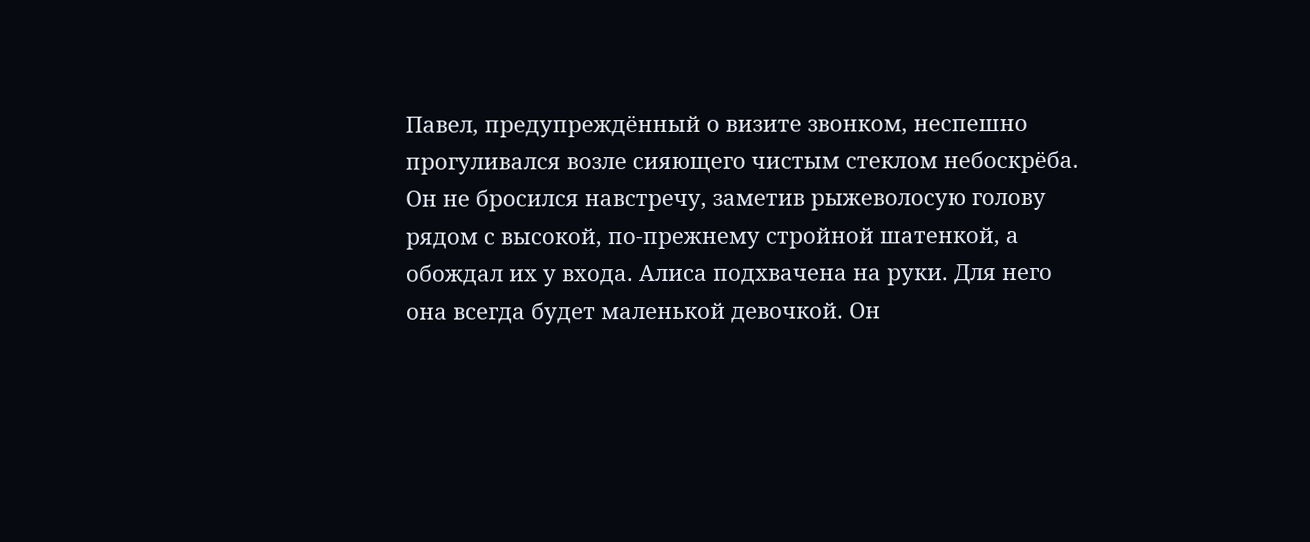Павел, предупреждённый о визите звонком, неспешно прогуливался возле сияющего чистым стеклом небоскрёба. Он не бросился навстречу, заметив рыжеволосую голову рядом с высокой, по-прежнему стройной шатенкой, а обождал их у входа. Алиса подхвачена на руки. Для него она всегда будет маленькой девочкой. Он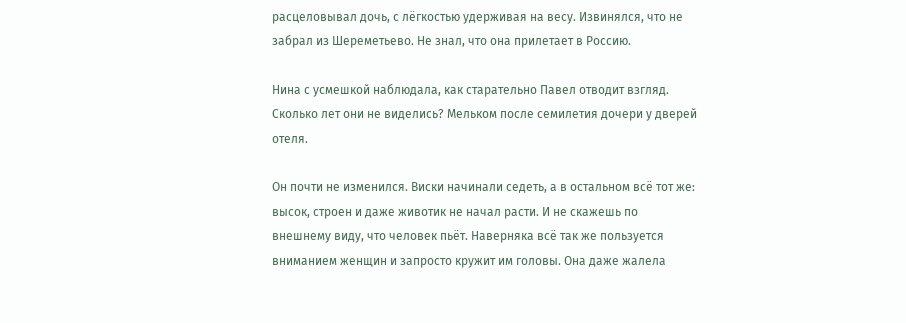расцеловывал дочь, с лёгкостью удерживая на весу. Извинялся, что не забрал из Шереметьево. Не знал, что она прилетает в Россию.

Нина с усмешкой наблюдала, как старательно Павел отводит взгляд. Сколько лет они не виделись? Мельком после семилетия дочери у дверей отеля.

Он почти не изменился. Виски начинали седеть, а в остальном всё тот же: высок, строен и даже животик не начал расти. И не скажешь по внешнему виду, что человек пьёт. Наверняка всё так же пользуется вниманием женщин и запросто кружит им головы. Она даже жалела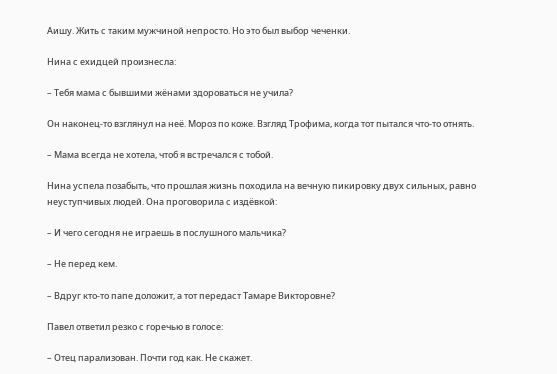Аишу. Жить с таким мужчиной непросто. Но это был выбор чеченки.

Нина с ехидцей произнесла:

– Тебя мама с бывшими жёнами здороваться не учила?

Он наконец-то взглянул на неё. Мороз по коже. Взгляд Трофима, когда тот пытался что-то отнять.

– Мама всегда не хотела, чтоб я встречался с тобой.

Нина успела позабыть, что прошлая жизнь походила на вечную пикировку двух сильных, равно неуступчивых людей. Она проговорила с издёвкой:

– И чего сегодня не играешь в послушного мальчика?

– Не перед кем.

– Вдруг кто-то папе доложит, а тот передаст Тамаре Викторовне?

Павел ответил резко с горечью в голосе:

– Отец парализован. Почти год как. Не скажет.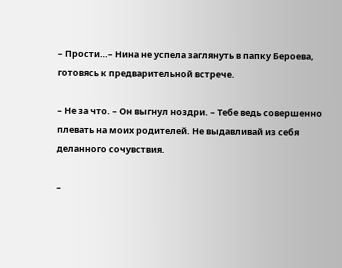– Прости…– Нина не успела заглянуть в папку Бероева, готовясь к предварительной встрече.

– Не за что. – Он выгнул ноздри. – Тебе ведь совершенно плевать на моих родителей. Не выдавливай из себя деланного сочувствия.

–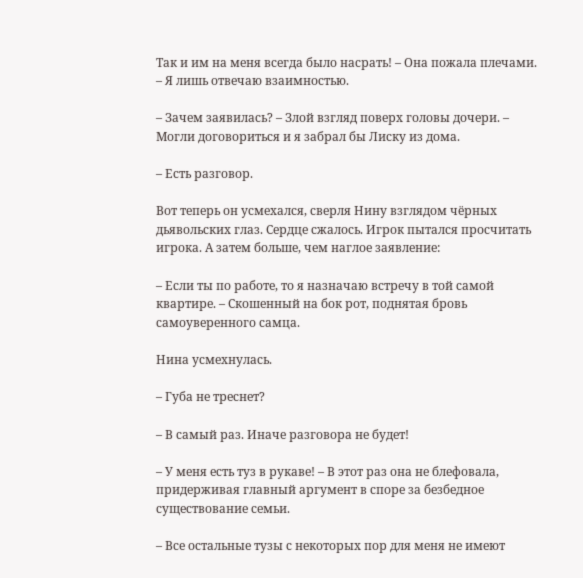Так и им на меня всегда было насрать! – Она пожала плечами. – Я лишь отвечаю взаимностью.

– Зачем заявилась? – Злой взгляд поверх головы дочери. – Могли договориться и я забрал бы Лиску из дома.

– Есть разговор.

Вот теперь он усмехался, сверля Нину взглядом чёрных дьявольских глаз. Сердце сжалось. Игрок пытался просчитать игрока. А затем больше, чем наглое заявление:

– Если ты по работе, то я назначаю встречу в той самой квартире. – Скошенный на бок рот, поднятая бровь самоуверенного самца.

Нина усмехнулась.

– Губа не треснет?

– В самый раз. Иначе разговора не будет!

– У меня есть туз в рукаве! – В этот раз она не блефовала, придерживая главный аргумент в споре за безбедное существование семьи.

– Все остальные тузы с некоторых пор для меня не имеют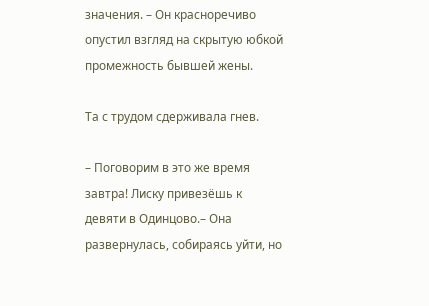значения. – Он красноречиво опустил взгляд на скрытую юбкой промежность бывшей жены.

Та с трудом сдерживала гнев.

– Поговорим в это же время завтра! Лиску привезёшь к девяти в Одинцово.– Она развернулась, собираясь уйти, но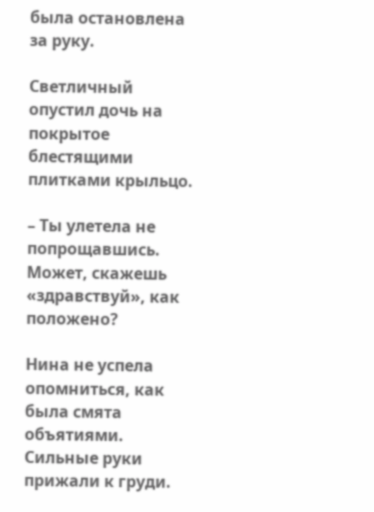была остановлена за руку.

Светличный опустил дочь на покрытое блестящими плитками крыльцо.

– Ты улетела не попрощавшись. Может, скажешь «здравствуй», как положено?

Нина не успела опомниться, как была смята объятиями. Сильные руки прижали к груди.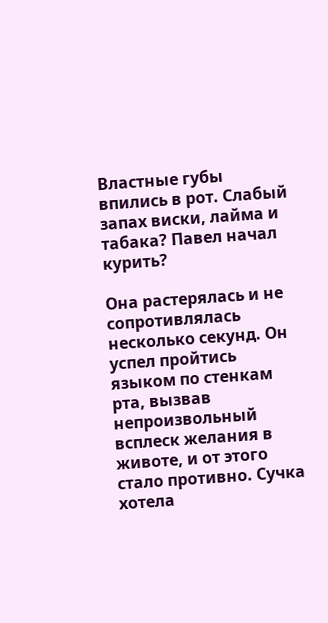Властные губы впились в рот. Слабый запах виски, лайма и табака? Павел начал курить?

Она растерялась и не сопротивлялась несколько секунд. Он успел пройтись языком по стенкам рта, вызвав непроизвольный всплеск желания в животе, и от этого стало противно. Сучка хотела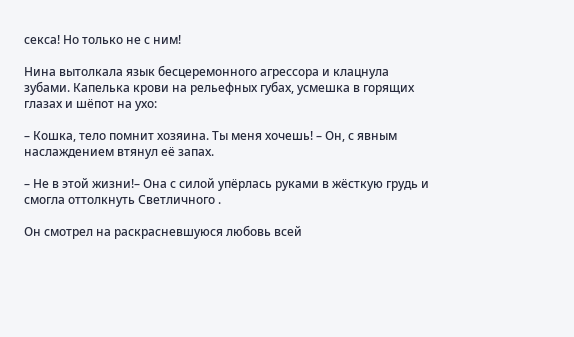секса! Но только не с ним!

Нина вытолкала язык бесцеремонного агрессора и клацнула зубами. Капелька крови на рельефных губах, усмешка в горящих глазах и шёпот на ухо:

– Кошка, тело помнит хозяина. Ты меня хочешь! – Он, с явным наслаждением втянул её запах.

– Не в этой жизни!– Она с силой упёрлась руками в жёсткую грудь и смогла оттолкнуть Светличного .

Он смотрел на раскрасневшуюся любовь всей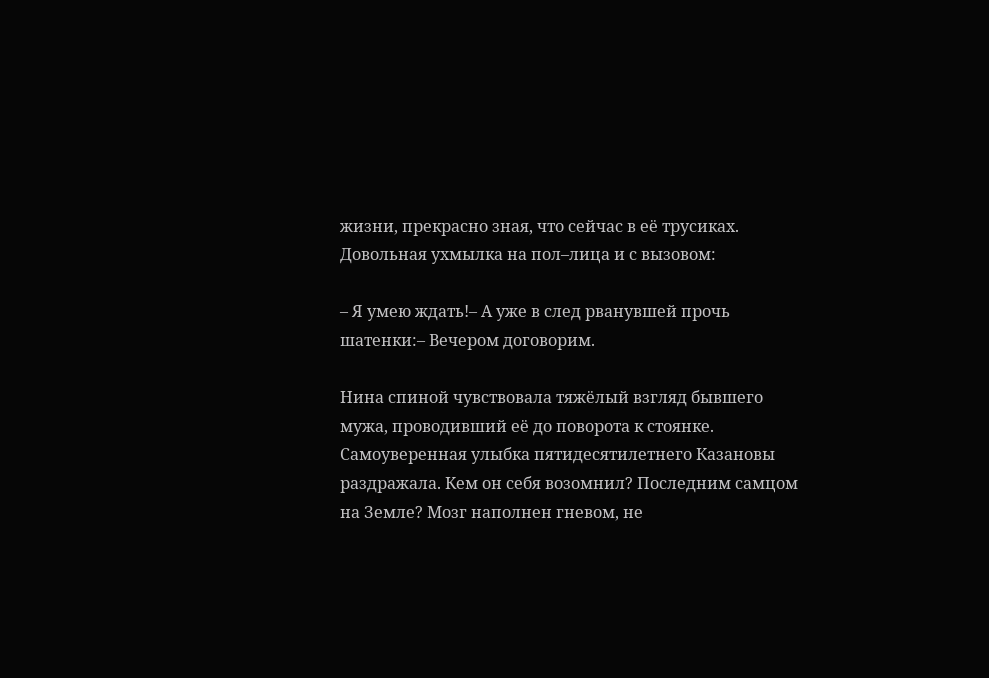жизни, прекрасно зная, что сейчас в её трусиках. Довольная ухмылка на пол–лица и с вызовом:

– Я умею ждать!– А уже в след рванувшей прочь шатенки:– Вечером договорим.

Нина спиной чувствовала тяжёлый взгляд бывшего мужа, проводивший её до поворота к стоянке. Самоуверенная улыбка пятидесятилетнего Казановы раздражала. Кем он себя возомнил? Последним самцом на Земле? Мозг наполнен гневом, не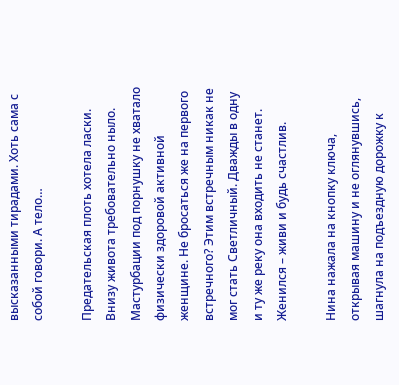высказанными тирадами. Хоть сама с собой говори. А тело…

Предательская плоть хотела ласки. Внизу живота требовательно ныло. Мастурбации под порнушку не хватало физически здоровой активной женщине. Не бросаться же на первого встречного? Этим встречным никак не мог стать Светличный. Дважды в одну и ту же реку она входить не станет. Женился – живи и будь счастлив.

Нина нажала на кнопку ключа, открывая машину и не оглянувшись, шагнула на подъездную дорожку к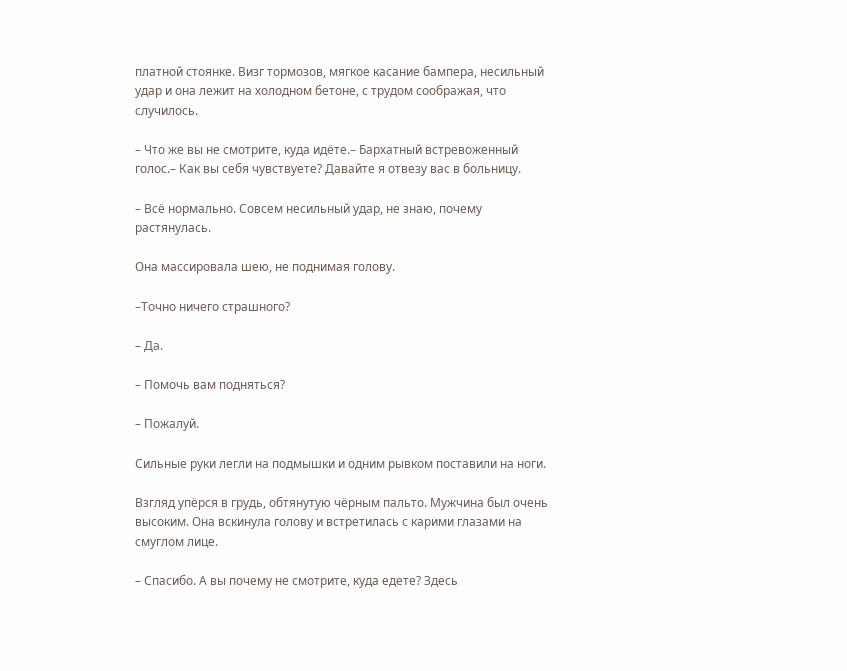платной стоянке. Визг тормозов, мягкое касание бампера, несильный удар и она лежит на холодном бетоне, с трудом соображая, что случилось.

– Что же вы не смотрите, куда идёте.– Бархатный встревоженный голос.– Как вы себя чувствуете? Давайте я отвезу вас в больницу.

– Всё нормально. Совсем несильный удар, не знаю, почему растянулась.

Она массировала шею, не поднимая голову.

–Точно ничего страшного?

– Да.

– Помочь вам подняться?

– Пожалуй.

Сильные руки легли на подмышки и одним рывком поставили на ноги.

Взгляд упёрся в грудь, обтянутую чёрным пальто. Мужчина был очень высоким. Она вскинула голову и встретилась с карими глазами на смуглом лице.

– Спасибо. А вы почему не смотрите, куда едете? Здесь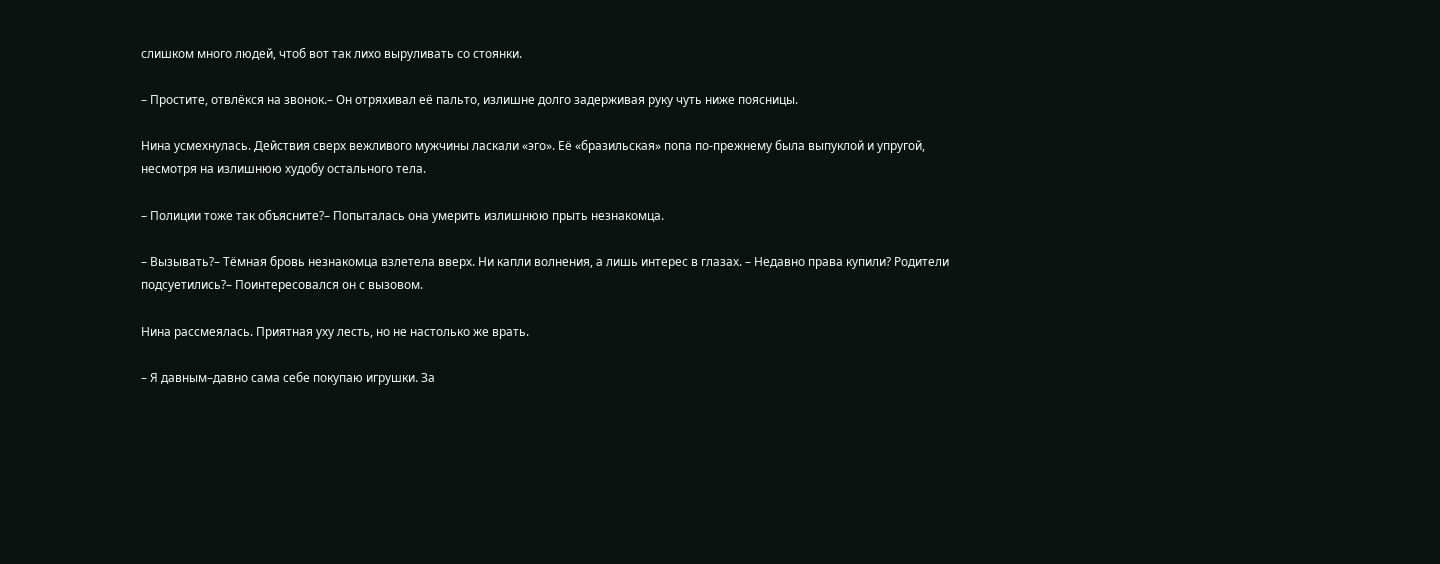слишком много людей, чтоб вот так лихо выруливать со стоянки.

– Простите, отвлёкся на звонок.– Он отряхивал её пальто, излишне долго задерживая руку чуть ниже поясницы.

Нина усмехнулась. Действия сверх вежливого мужчины ласкали «эго». Её «бразильская» попа по-прежнему была выпуклой и упругой, несмотря на излишнюю худобу остального тела.

– Полиции тоже так объясните?– Попыталась она умерить излишнюю прыть незнакомца.

– Вызывать?– Тёмная бровь незнакомца взлетела вверх. Ни капли волнения, а лишь интерес в глазах. – Недавно права купили? Родители подсуетились?– Поинтересовался он с вызовом.

Нина рассмеялась. Приятная уху лесть, но не настолько же врать.

– Я давным–давно сама себе покупаю игрушки. За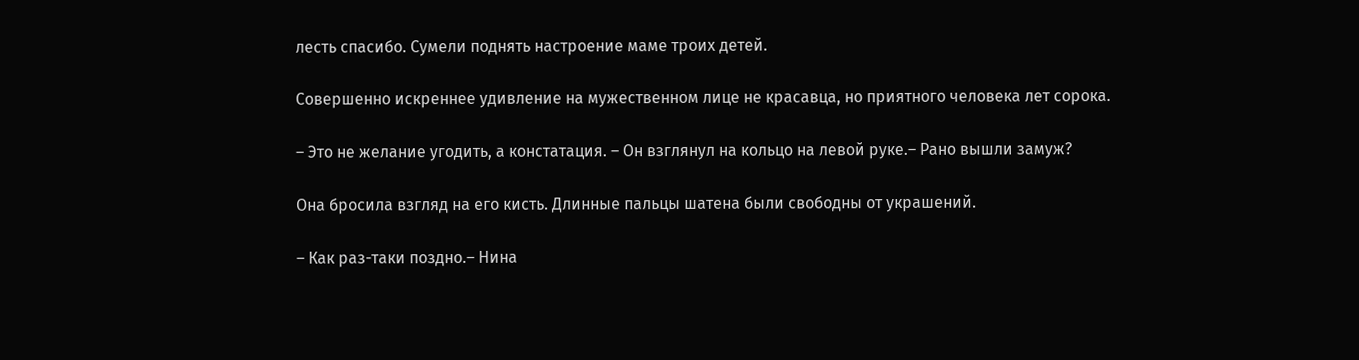лесть спасибо. Сумели поднять настроение маме троих детей.

Совершенно искреннее удивление на мужественном лице не красавца, но приятного человека лет сорока.

– Это не желание угодить, а констатация. – Он взглянул на кольцо на левой руке.– Рано вышли замуж?

Она бросила взгляд на его кисть. Длинные пальцы шатена были свободны от украшений.

– Как раз-таки поздно.– Нина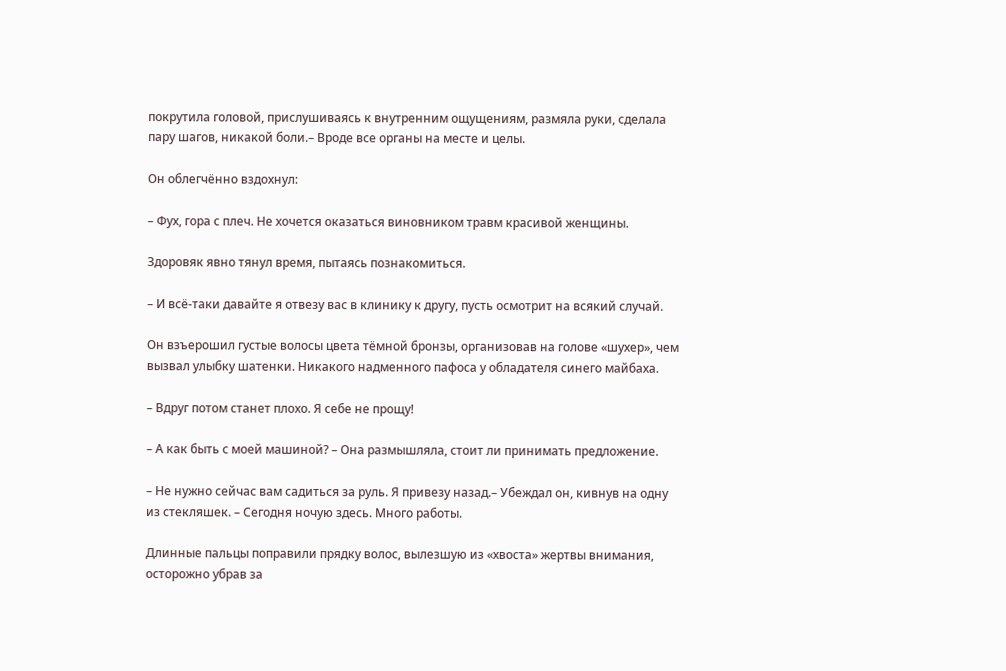покрутила головой, прислушиваясь к внутренним ощущениям, размяла руки, сделала пару шагов, никакой боли.– Вроде все органы на месте и целы.

Он облегчённо вздохнул:

– Фух, гора с плеч. Не хочется оказаться виновником травм красивой женщины.

Здоровяк явно тянул время, пытаясь познакомиться.

– И всё-таки давайте я отвезу вас в клинику к другу, пусть осмотрит на всякий случай.

Он взъерошил густые волосы цвета тёмной бронзы, организовав на голове «шухер», чем вызвал улыбку шатенки. Никакого надменного пафоса у обладателя синего майбаха.

– Вдруг потом станет плохо. Я себе не прощу!

– А как быть с моей машиной? – Она размышляла, стоит ли принимать предложение.

– Не нужно сейчас вам садиться за руль. Я привезу назад.– Убеждал он, кивнув на одну из стекляшек. – Сегодня ночую здесь. Много работы.

Длинные пальцы поправили прядку волос, вылезшую из «хвоста» жертвы внимания, осторожно убрав за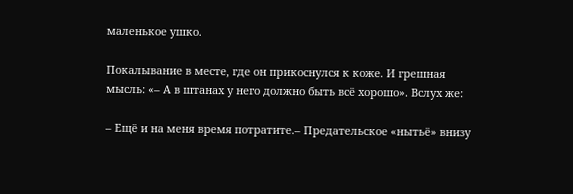маленькое ушко.

Покалывание в месте, где он прикоснулся к коже. И грешная мысль: «– А в штанах у него должно быть всё хорошо». Вслух же:

– Ещё и на меня время потратите.– Предательское «нытьё» внизу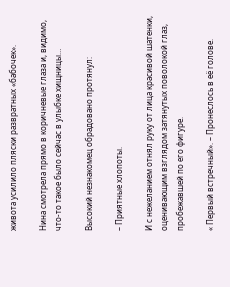живота усилило пляски развратных «бабочек».

Нина смотрела прямо в коричневые глаза и, видимо, что-то такое было сейчас в улыбке хищницы…

Высокий незнакомец обрадовано протянул:

– Приятные хлопоты.

И с нежеланием отнял руку от лица красивой шатенки, оценивающим взглядом затянутых поволокой глаз, пробежавшей по его фигуре.

« Первый встречный». – Пронеслось в её голове.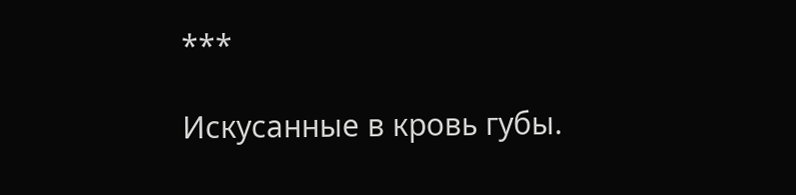***

Искусанные в кровь губы.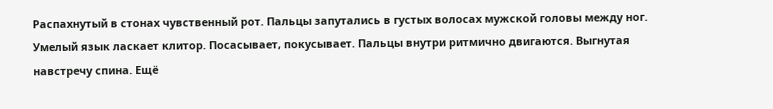Распахнутый в стонах чувственный рот. Пальцы запутались в густых волосах мужской головы между ног. Умелый язык ласкает клитор. Посасывает, покусывает. Пальцы внутри ритмично двигаются. Выгнутая навстречу спина. Ещё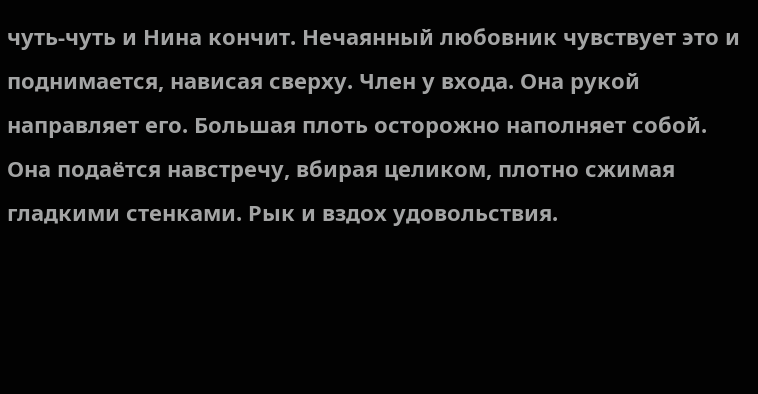чуть-чуть и Нина кончит. Нечаянный любовник чувствует это и поднимается, нависая сверху. Член у входа. Она рукой направляет его. Большая плоть осторожно наполняет собой. Она подаётся навстречу, вбирая целиком, плотно сжимая гладкими стенками. Рык и вздох удовольствия.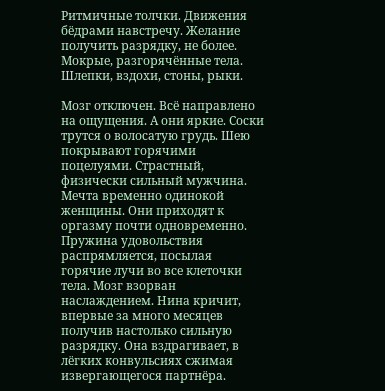Ритмичные толчки. Движения бёдрами навстречу. Желание получить разрядку, не более. Мокрые, разгорячённые тела. Шлепки, вздохи, стоны, рыки.

Мозг отключен. Всё направлено на ощущения. А они яркие. Соски трутся о волосатую грудь. Шею покрывают горячими поцелуями. Страстный, физически сильный мужчина. Мечта временно одинокой женщины. Они приходят к оргазму почти одновременно. Пружина удовольствия распрямляется, посылая горячие лучи во все клеточки тела. Мозг взорван наслаждением. Нина кричит, впервые за много месяцев получив настолько сильную разрядку. Она вздрагивает, в лёгких конвульсиях сжимая извергающегося партнёра.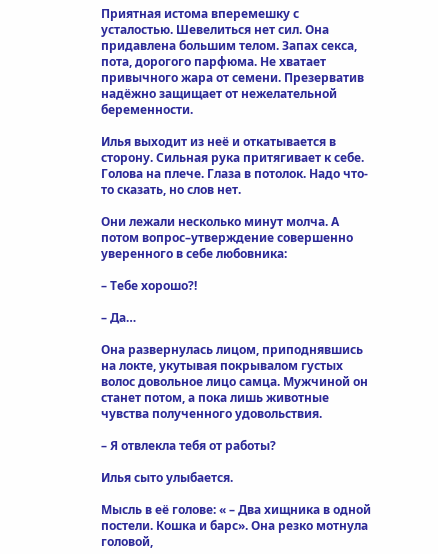Приятная истома вперемешку с усталостью. Шевелиться нет сил. Она придавлена большим телом. Запах секса, пота, дорогого парфюма. Не хватает привычного жара от семени. Презерватив надёжно защищает от нежелательной беременности.

Илья выходит из неё и откатывается в сторону. Сильная рука притягивает к себе. Голова на плече. Глаза в потолок. Надо что-то сказать, но слов нет.

Они лежали несколько минут молча. А потом вопрос–утверждение совершенно уверенного в себе любовника:

– Тебе хорошо?!

– Да…

Она развернулась лицом, приподнявшись на локте, укутывая покрывалом густых волос довольное лицо самца. Мужчиной он станет потом, а пока лишь животные чувства полученного удовольствия.

– Я отвлекла тебя от работы?

Илья сыто улыбается.

Мысль в её голове: « – Два хищника в одной постели. Кошка и барс». Она резко мотнула головой,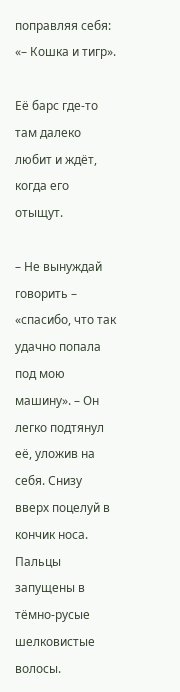поправляя себя: «– Кошка и тигр».

Её барс где-то там далеко любит и ждёт, когда его отыщут.

– Не вынуждай говорить – «спасибо, что так удачно попала под мою машину». – Он легко подтянул её, уложив на себя. Снизу вверх поцелуй в кончик носа. Пальцы запущены в тёмно-русые шелковистые волосы.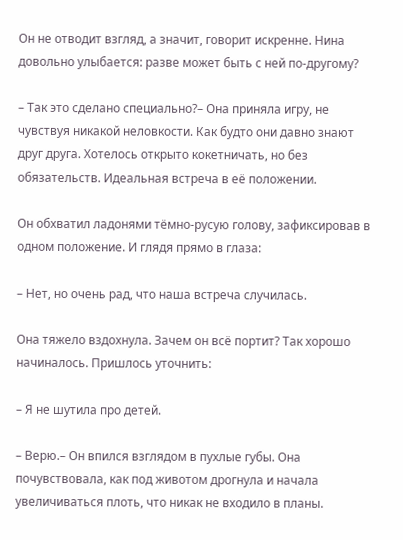Он не отводит взгляд, а значит, говорит искренне. Нина довольно улыбается: разве может быть с ней по-другому?

– Так это сделано специально?– Она приняла игру, не чувствуя никакой неловкости. Как будто они давно знают друг друга. Хотелось открыто кокетничать, но без обязательств. Идеальная встреча в её положении.

Он обхватил ладонями тёмно-русую голову, зафиксировав в одном положение. И глядя прямо в глаза:

– Нет, но очень рад, что наша встреча случилась.

Она тяжело вздохнула. Зачем он всё портит? Так хорошо начиналось. Пришлось уточнить:

– Я не шутила про детей.

– Верю.– Он впился взглядом в пухлые губы. Она почувствовала, как под животом дрогнула и начала увеличиваться плоть, что никак не входило в планы.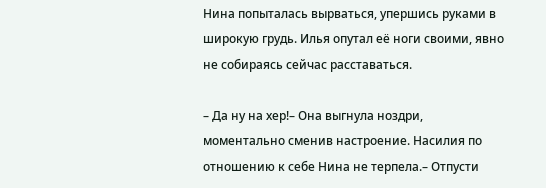Нина попыталась вырваться, упершись руками в широкую грудь. Илья опутал её ноги своими, явно не собираясь сейчас расставаться.

– Да ну на хер!– Она выгнула ноздри, моментально сменив настроение. Насилия по отношению к себе Нина не терпела.– Отпусти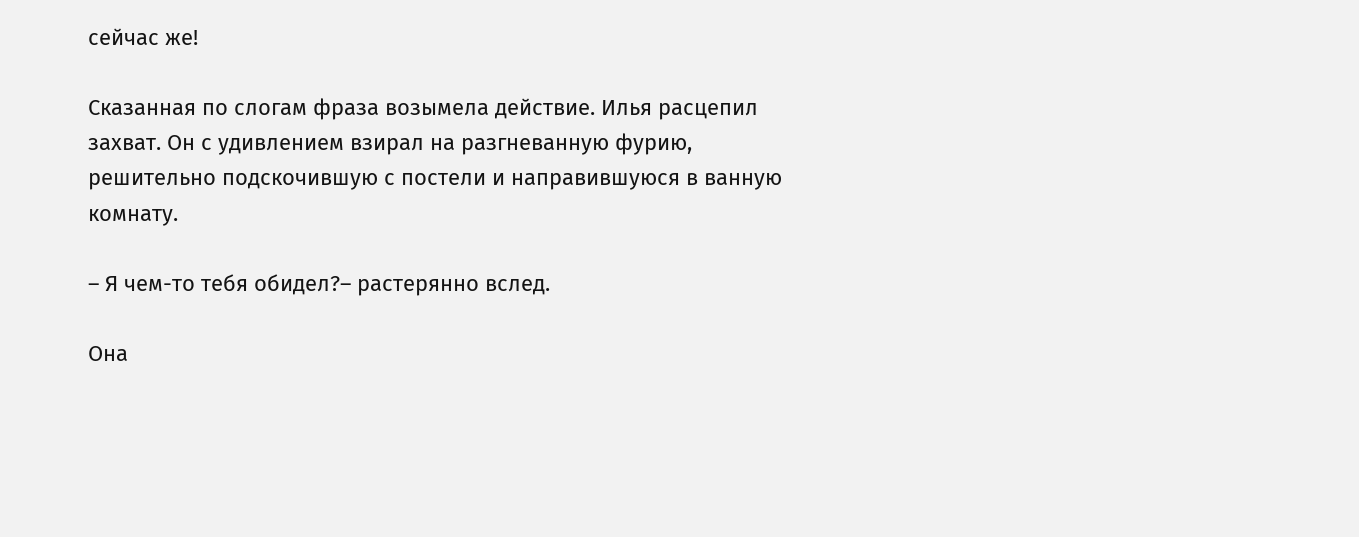сейчас же!

Сказанная по слогам фраза возымела действие. Илья расцепил захват. Он с удивлением взирал на разгневанную фурию, решительно подскочившую с постели и направившуюся в ванную комнату.

– Я чем-то тебя обидел?– растерянно вслед.

Она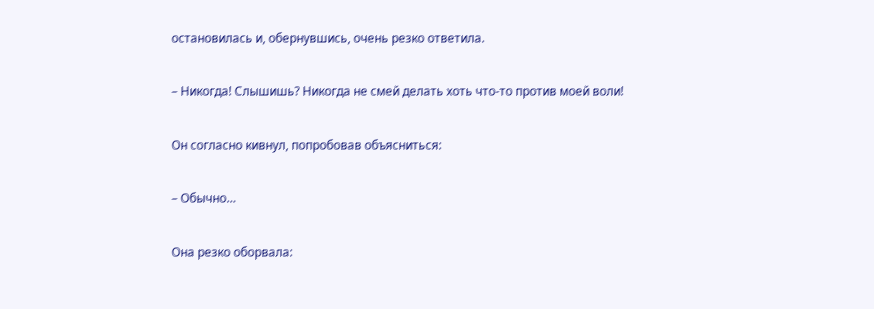остановилась и, обернувшись, очень резко ответила.

– Никогда! Слышишь? Никогда не смей делать хоть что-то против моей воли!

Он согласно кивнул, попробовав объясниться:

– Обычно…

Она резко оборвала: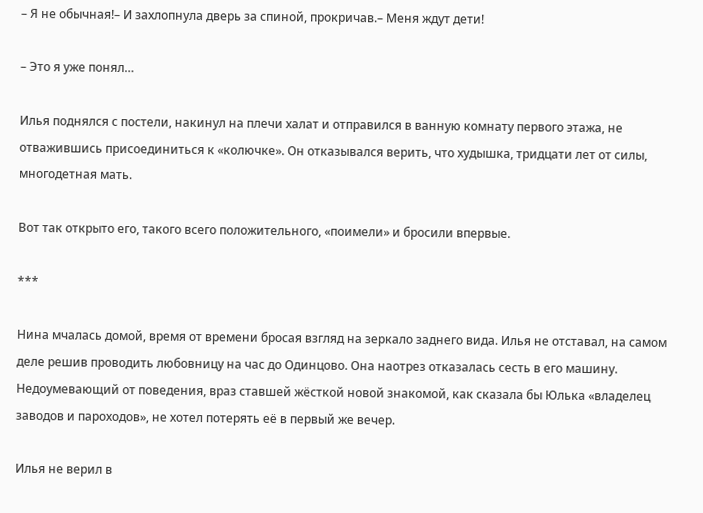– Я не обычная!– И захлопнула дверь за спиной, прокричав.– Меня ждут дети!

– Это я уже понял…

Илья поднялся с постели, накинул на плечи халат и отправился в ванную комнату первого этажа, не отважившись присоединиться к «колючке». Он отказывался верить, что худышка, тридцати лет от силы, многодетная мать.

Вот так открыто его, такого всего положительного, «поимели» и бросили впервые.

***

Нина мчалась домой, время от времени бросая взгляд на зеркало заднего вида. Илья не отставал, на самом деле решив проводить любовницу на час до Одинцово. Она наотрез отказалась сесть в его машину. Недоумевающий от поведения, враз ставшей жёсткой новой знакомой, как сказала бы Юлька «владелец заводов и пароходов», не хотел потерять её в первый же вечер.

Илья не верил в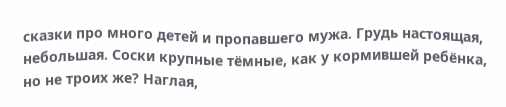сказки про много детей и пропавшего мужа. Грудь настоящая, небольшая. Соски крупные тёмные, как у кормившей ребёнка, но не троих же? Наглая,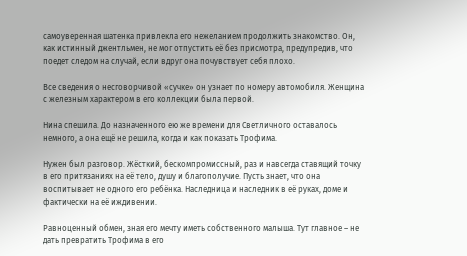самоуверенная шатенка привлекла его нежеланием продолжить знакомство. Он, как истинный джентльмен, не мог отпустить её без присмотра, предупредив, что поедет следом на случай, если вдруг она почувствует себя плохо.

Все сведения о несговорчивой «сучке» он узнает по номеру автомобиля. Женщина с железным характером в его коллекции была первой.

Нина спешила. До назначенного ею же времени для Светличного оставалось немного, а она ещё не решила, когда и как показать Трофима.

Нужен был разговор. Жёсткий, бескомпромиссный, раз и навсегда ставящий точку в его притязаниях на её тело, душу и благополучие. Пусть знает, что она воспитывает не одного его ребёнка. Наследница и наследник в её руках, доме и фактически на её иждивении.

Равноценный обмен, зная его мечту иметь собственного малыша. Тут главное – не дать превратить Трофима в его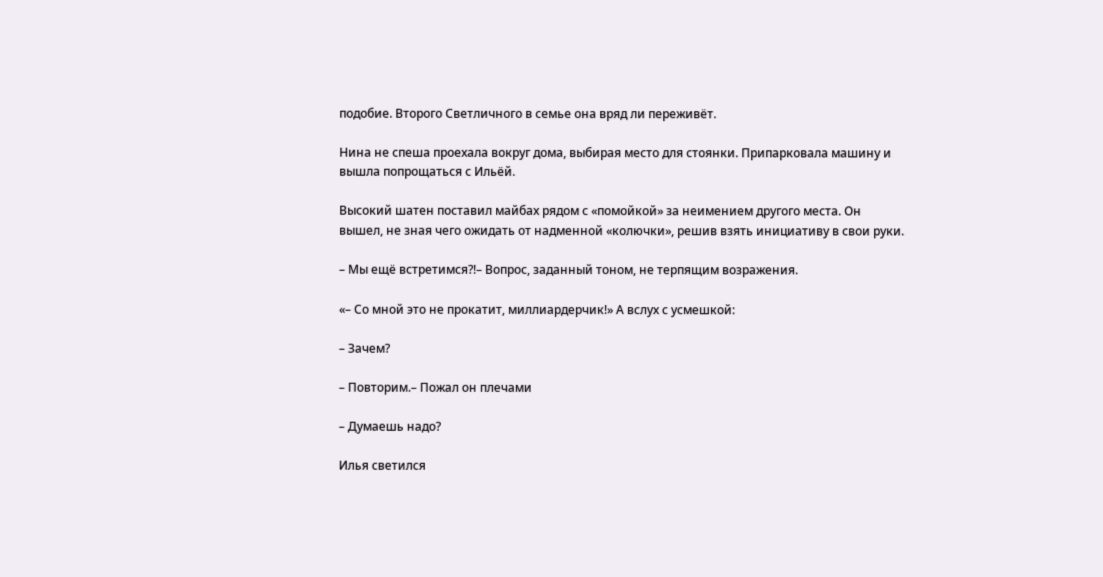подобие. Второго Светличного в семье она вряд ли переживёт.

Нина не спеша проехала вокруг дома, выбирая место для стоянки. Припарковала машину и вышла попрощаться с Ильёй.

Высокий шатен поставил майбах рядом с «помойкой» за неимением другого места. Он вышел, не зная чего ожидать от надменной «колючки», решив взять инициативу в свои руки.

– Мы ещё встретимся?!– Вопрос, заданный тоном, не терпящим возражения.

«– Со мной это не прокатит, миллиардерчик!» А вслух с усмешкой:

– Зачем?

– Повторим.– Пожал он плечами

– Думаешь надо?

Илья светился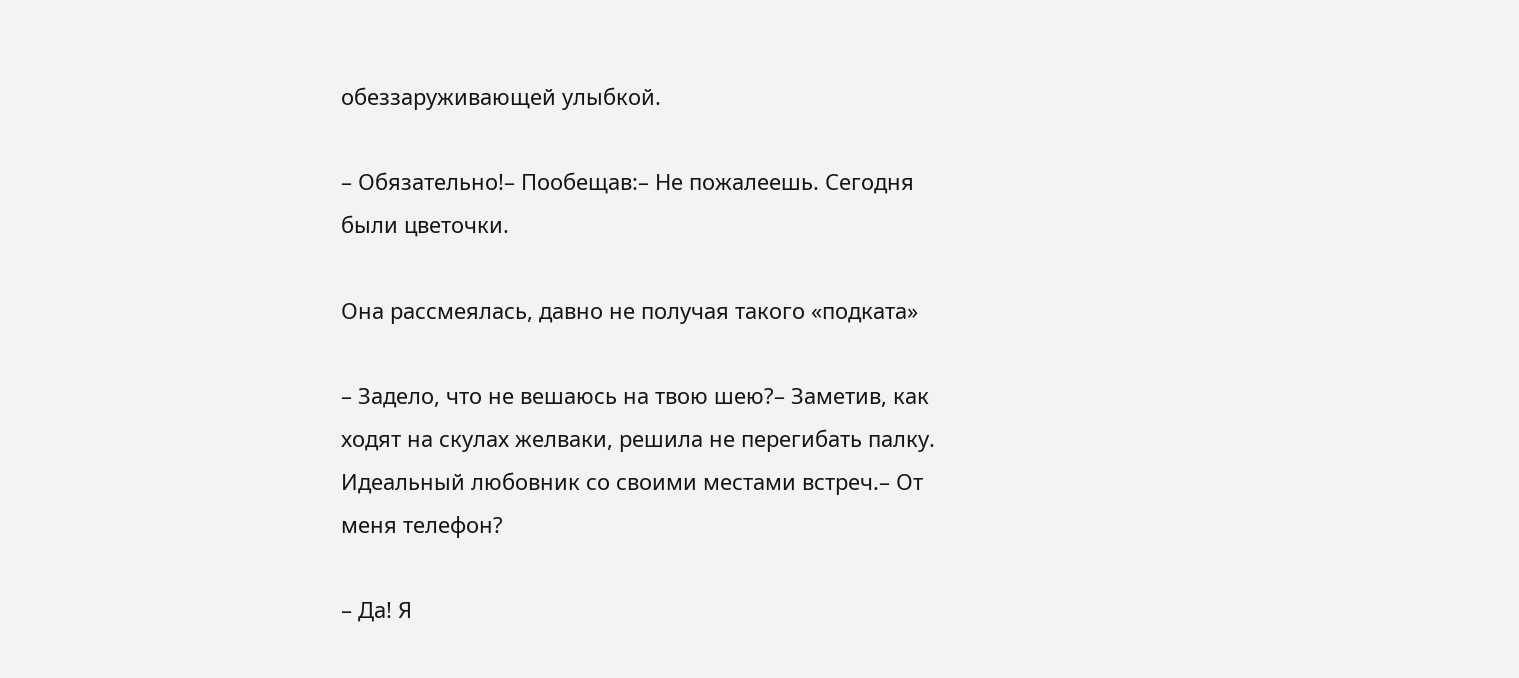обеззаруживающей улыбкой.

– Обязательно!– Пообещав:– Не пожалеешь. Сегодня были цветочки.

Она рассмеялась, давно не получая такого «подката»

– Задело, что не вешаюсь на твою шею?– Заметив, как ходят на скулах желваки, решила не перегибать палку. Идеальный любовник со своими местами встреч.– От меня телефон?

– Да! Я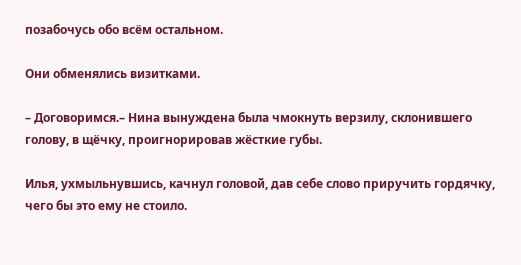позабочусь обо всём остальном.

Они обменялись визитками.

– Договоримся.– Нина вынуждена была чмокнуть верзилу, склонившего голову, в щёчку, проигнорировав жёсткие губы.

Илья, ухмыльнувшись, качнул головой, дав себе слово приручить гордячку, чего бы это ему не стоило.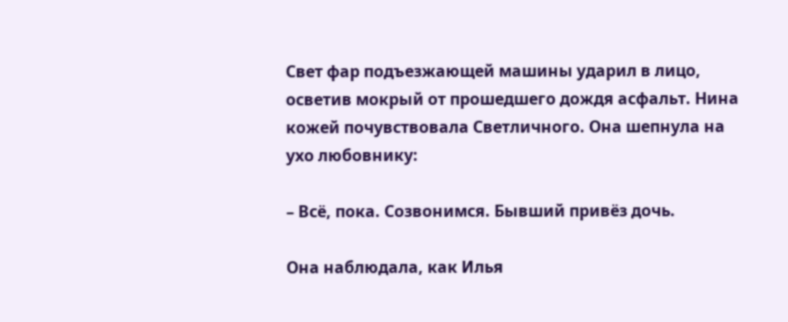Свет фар подъезжающей машины ударил в лицо, осветив мокрый от прошедшего дождя асфальт. Нина кожей почувствовала Светличного. Она шепнула на ухо любовнику:

– Всё, пока. Созвонимся. Бывший привёз дочь.

Она наблюдала, как Илья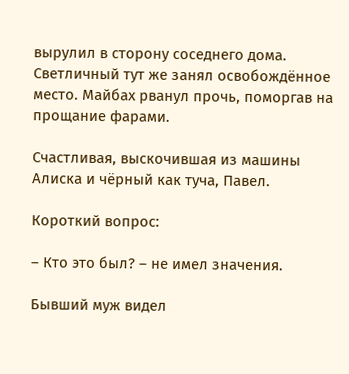вырулил в сторону соседнего дома. Светличный тут же занял освобождённое место. Майбах рванул прочь, поморгав на прощание фарами.

Счастливая, выскочившая из машины Алиска и чёрный как туча, Павел.

Короткий вопрос:

– Кто это был? – не имел значения.

Бывший муж видел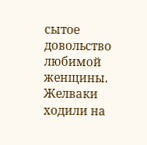сытое довольство любимой женщины. Желваки ходили на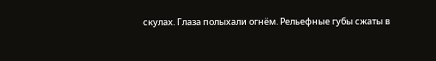скулах. Глаза полыхали огнём. Рельефные губы сжаты в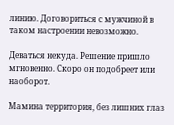линию. Договориться с мужчиной в таком настроении невозможно.

Деваться некуда. Решение пришло мгновенно. Скоро он подобреет или наоборот.

Мамина территория, без лишних глаз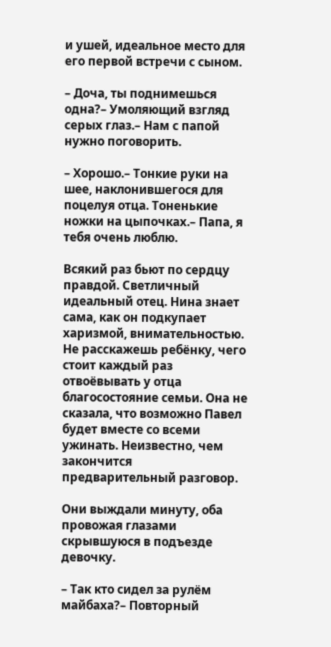и ушей, идеальное место для его первой встречи с сыном.

– Доча, ты поднимешься одна?– Умоляющий взгляд серых глаз.– Нам с папой нужно поговорить.

– Хорошо.– Тонкие руки на шее, наклонившегося для поцелуя отца. Тоненькие ножки на цыпочках.– Папа, я тебя очень люблю.

Всякий раз бьют по сердцу правдой. Светличный идеальный отец. Нина знает сама, как он подкупает харизмой, внимательностью. Не расскажешь ребёнку, чего стоит каждый раз отвоёвывать у отца благосостояние семьи. Она не сказала, что возможно Павел будет вместе со всеми ужинать. Неизвестно, чем закончится предварительный разговор.

Они выждали минуту, оба провожая глазами скрывшуюся в подъезде девочку.

– Так кто сидел за рулём майбаха?– Повторный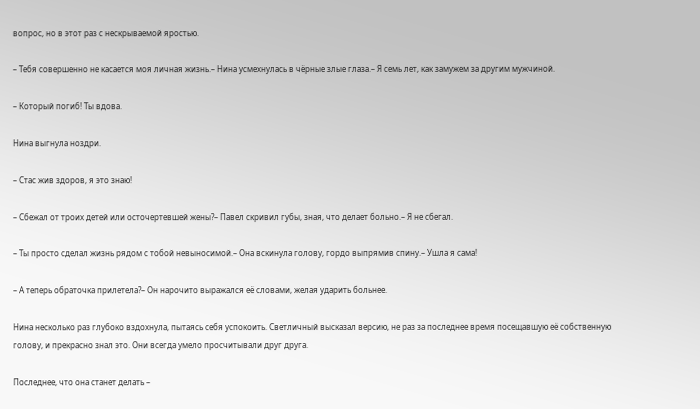вопрос, но в этот раз с нескрываемой яростью.

– Тебя совершенно не касается моя личная жизнь.– Нина усмехнулась в чёрные злые глаза.– Я семь лет, как замужем за другим мужчиной.

– Который погиб! Ты вдова.

Нина выгнула ноздри.

– Стас жив здоров, я это знаю!

– Сбежал от троих детей или осточертевшей жены?– Павел скривил губы, зная, что делает больно.– Я не сбегал.

– Ты просто сделал жизнь рядом с тобой невыносимой.– Она вскинула голову, гордо выпрямив спину.– Ушла я сама!

– А теперь обраточка прилетела?– Он нарочито выражался её словами, желая ударить больнее.

Нина несколько раз глубоко вздохнула, пытаясь себя успокоить. Светличный высказал версию, не раз за последнее время посещавшую её собственную голову, и прекрасно знал это. Они всегда умело просчитывали друг друга.

Последнее, что она станет делать –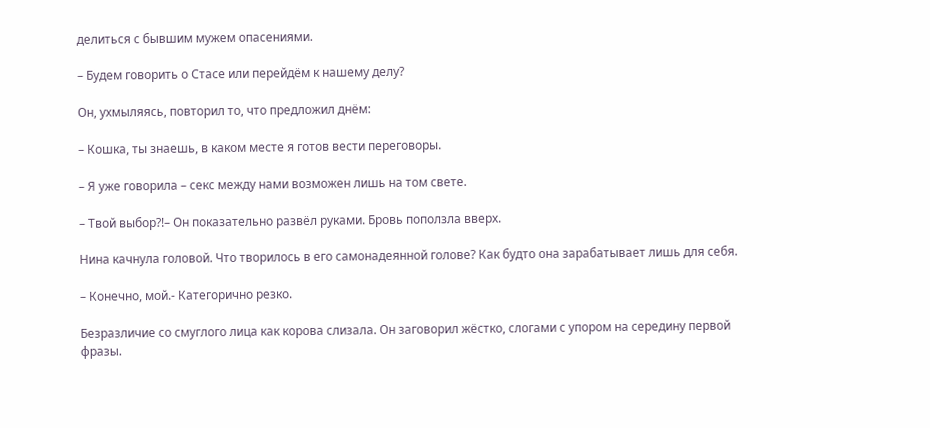делиться с бывшим мужем опасениями.

– Будем говорить о Стасе или перейдём к нашему делу?

Он, ухмыляясь, повторил то, что предложил днём:

– Кошка, ты знаешь, в каком месте я готов вести переговоры.

– Я уже говорила – секс между нами возможен лишь на том свете.

– Твой выбор?!– Он показательно развёл руками. Бровь поползла вверх.

Нина качнула головой. Что творилось в его самонадеянной голове? Как будто она зарабатывает лишь для себя.

– Конечно, мой.- Категорично резко.

Безразличие со смуглого лица как корова слизала. Он заговорил жёстко, слогами с упором на середину первой фразы.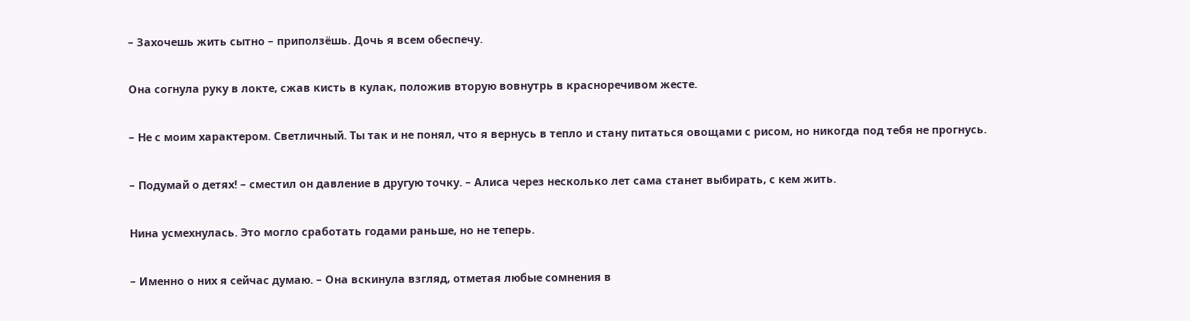– Захочешь жить сытно – приползёшь. Дочь я всем обеспечу.

Она согнула руку в локте, сжав кисть в кулак, положив вторую вовнутрь в красноречивом жесте.

– Не с моим характером. Светличный. Ты так и не понял, что я вернусь в тепло и стану питаться овощами с рисом, но никогда под тебя не прогнусь.

– Подумай о детях! – сместил он давление в другую точку. – Алиса через несколько лет сама станет выбирать, с кем жить.

Нина усмехнулась. Это могло сработать годами раньше, но не теперь.

– Именно о них я сейчас думаю. – Она вскинула взгляд, отметая любые сомнения в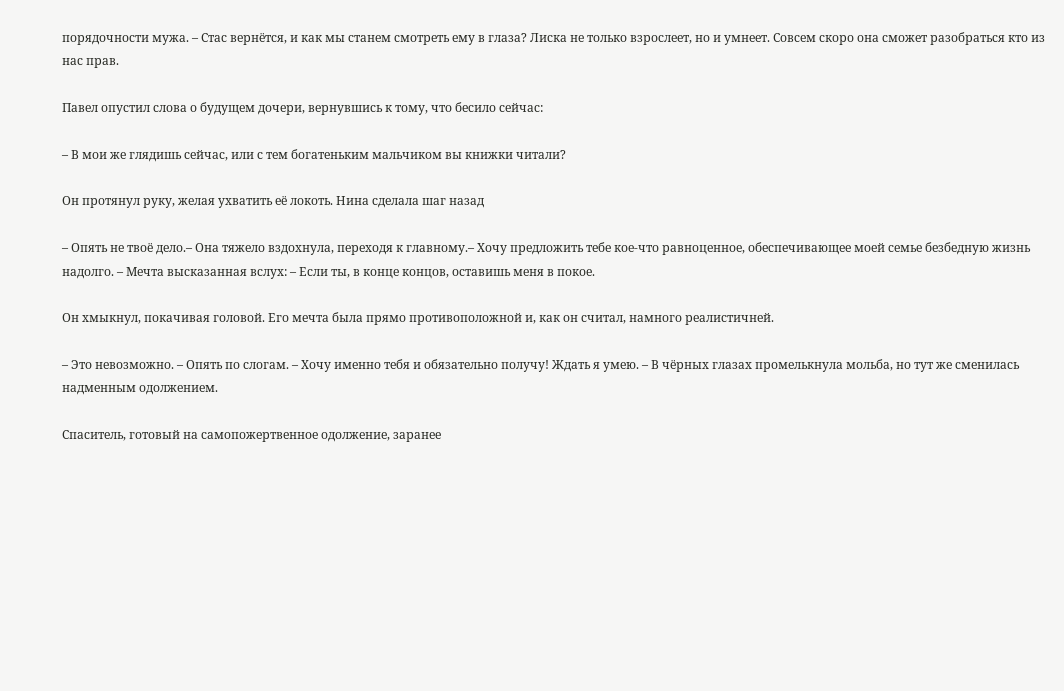порядочности мужа. – Стас вернётся, и как мы станем смотреть ему в глаза? Лиска не только взрослеет, но и умнеет. Совсем скоро она сможет разобраться кто из нас прав.

Павел опустил слова о будущем дочери, вернувшись к тому, что бесило сейчас:

– В мои же глядишь сейчас, или с тем богатеньким мальчиком вы книжки читали?

Он протянул руку, желая ухватить её локоть. Нина сделала шаг назад

– Опять не твоё дело.– Она тяжело вздохнула, переходя к главному.– Хочу предложить тебе кое-что равноценное, обеспечивающее моей семье безбедную жизнь надолго. – Мечта высказанная вслух: – Если ты, в конце концов, оставишь меня в покое.

Он хмыкнул, покачивая головой. Его мечта была прямо противоположной и, как он считал, намного реалистичней.

– Это невозможно. – Опять по слогам. – Хочу именно тебя и обязательно получу! Ждать я умею. – В чёрных глазах промелькнула мольба, но тут же сменилась надменным одолжением.

Спаситель, готовый на самопожертвенное одолжение, заранее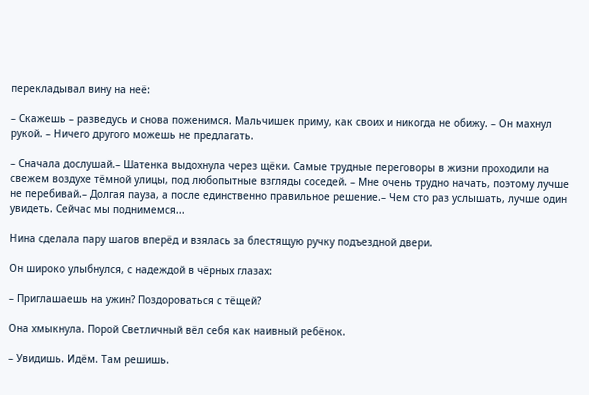перекладывал вину на неё:

– Скажешь – разведусь и снова поженимся. Мальчишек приму, как своих и никогда не обижу. – Он махнул рукой. – Ничего другого можешь не предлагать.

– Сначала дослушай.– Шатенка выдохнула через щёки. Самые трудные переговоры в жизни проходили на свежем воздухе тёмной улицы, под любопытные взгляды соседей. – Мне очень трудно начать, поэтому лучше не перебивай.– Долгая пауза, а после единственно правильное решение.– Чем сто раз услышать, лучше один увидеть. Сейчас мы поднимемся...

Нина сделала пару шагов вперёд и взялась за блестящую ручку подъездной двери.

Он широко улыбнулся, с надеждой в чёрных глазах:

– Приглашаешь на ужин? Поздороваться с тёщей?

Она хмыкнула. Порой Светличный вёл себя как наивный ребёнок.

– Увидишь. Идём. Там решишь.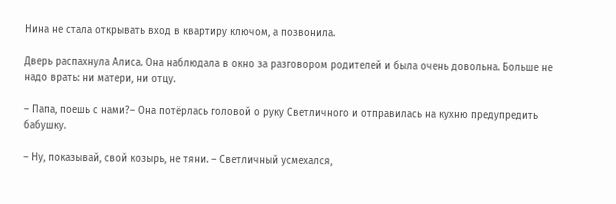Нина не стала открывать вход в квартиру ключом, а позвонила.

Дверь распахнула Алиса. Она наблюдала в окно за разговором родителей и была очень довольна. Больше не надо врать: ни матери, ни отцу.

– Папа, поешь с нами?– Она потёрлась головой о руку Светличного и отправилась на кухню предупредить бабушку.

– Ну, показывай, свой козырь, не тяни. – Светличный усмехался,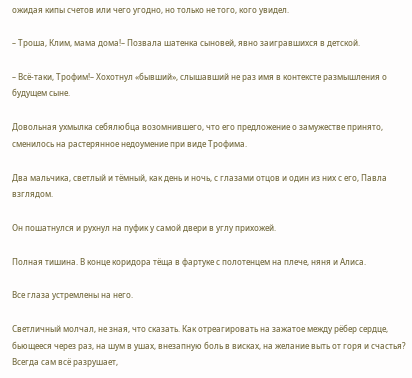ожидая кипы счетов или чего угодно, но только не того, кого увидел.

– Троша, Клим, мама дома!– Позвала шатенка сыновей, явно заигравшихся в детской.

– Всё-таки, Трофим!– Хохотнул «бывший», слышавший не раз имя в контексте размышления о будущем сыне.

Довольная ухмылка себялюбца возомнившего, что его предложение о замужестве принято, сменилось на растерянное недоумение при виде Трофима.

Два мальчика, светлый и тёмный, как день и ночь, с глазами отцов и один из них с его, Павла взглядом.

Он пошатнулся и рухнул на пуфик у самой двери в углу прихожей.

Полная тишина. В конце коридора тёща в фартуке с полотенцем на плече, няня и Алиса.

Все глаза устремлены на него.

Светличный молчал, не зная, что сказать. Как отреагировать на зажатое между рёбер сердце, бьющееся через раз, на шум в ушах, внезапную боль в висках, на желание выть от горя и счастья? Всегда сам всё разрушает,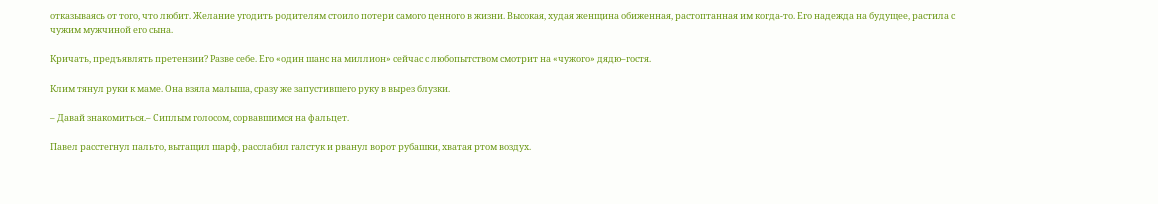отказываясь от того, что любит. Желание угодить родителям стоило потери самого ценного в жизни. Высокая, худая женщина обиженная, растоптанная им когда-то. Его надежда на будущее, растила с чужим мужчиной его сына.

Кричать, предъявлять претензии? Разве себе. Его «один шанс на миллион» сейчас с любопытством смотрит на «чужого» дядю–гостя.

Клим тянул руки к маме. Она взяла малыша, сразу же запустившего руку в вырез блузки.

– Давай знакомиться.– Сиплым голосом, сорвавшимся на фальцет.

Павел расстегнул пальто, вытащил шарф, расслабил галстук и рванул ворот рубашки, хватая ртом воздух.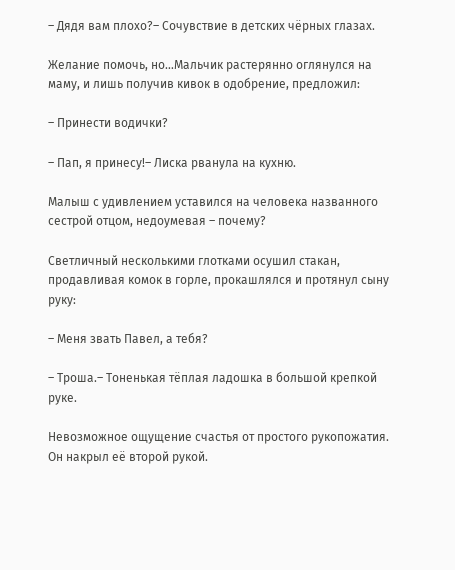– Дядя вам плохо?– Сочувствие в детских чёрных глазах.

Желание помочь, но…Мальчик растерянно оглянулся на маму, и лишь получив кивок в одобрение, предложил:

– Принести водички?

– Пап, я принесу!– Лиска рванула на кухню.

Малыш с удивлением уставился на человека названного сестрой отцом, недоумевая – почему?

Светличный несколькими глотками осушил стакан, продавливая комок в горле, прокашлялся и протянул сыну руку:

– Меня звать Павел, а тебя?

– Троша.– Тоненькая тёплая ладошка в большой крепкой руке.

Невозможное ощущение счастья от простого рукопожатия. Он накрыл её второй рукой.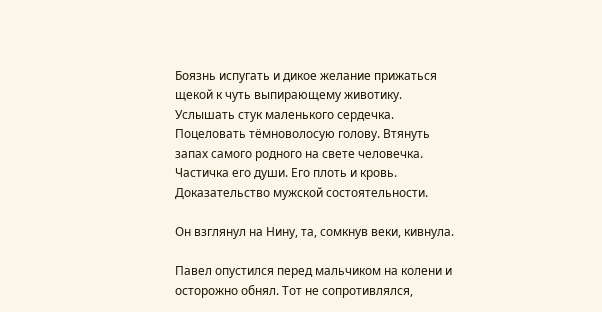Боязнь испугать и дикое желание прижаться щекой к чуть выпирающему животику. Услышать стук маленького сердечка. Поцеловать тёмноволосую голову. Втянуть запах самого родного на свете человечка. Частичка его души. Его плоть и кровь. Доказательство мужской состоятельности.

Он взглянул на Нину, та, сомкнув веки, кивнула.

Павел опустился перед мальчиком на колени и осторожно обнял. Тот не сопротивлялся,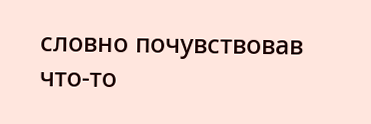словно почувствовав что-то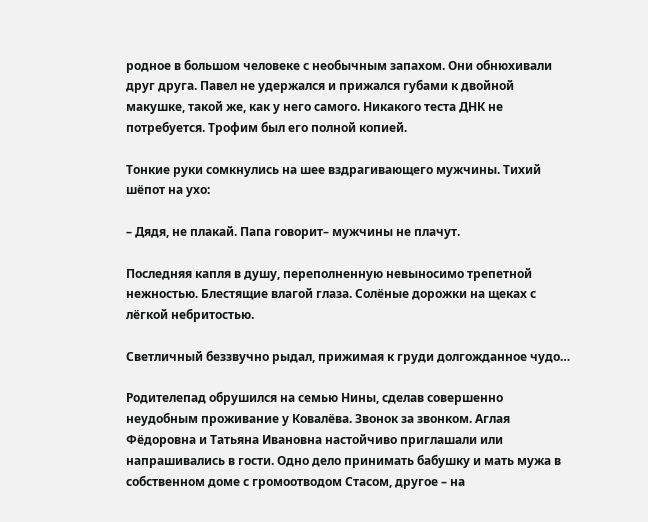родное в большом человеке с необычным запахом. Они обнюхивали друг друга. Павел не удержался и прижался губами к двойной макушке, такой же, как у него самого. Никакого теста ДНК не потребуется. Трофим был его полной копией.

Тонкие руки сомкнулись на шее вздрагивающего мужчины. Тихий шёпот на ухо:

– Дядя, не плакай. Папа говорит– мужчины не плачут.

Последняя капля в душу, переполненную невыносимо трепетной нежностью. Блестящие влагой глаза. Солёные дорожки на щеках с лёгкой небритостью.

Светличный беззвучно рыдал, прижимая к груди долгожданное чудо…

Родителепад обрушился на семью Нины, сделав совершенно неудобным проживание у Ковалёва. Звонок за звонком. Аглая Фёдоровна и Татьяна Ивановна настойчиво приглашали или напрашивались в гости. Одно дело принимать бабушку и мать мужа в собственном доме с громоотводом Стасом, другое – на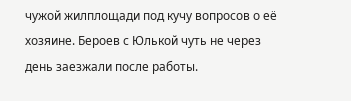чужой жилплощади под кучу вопросов о её хозяине. Бероев с Юлькой чуть не через день заезжали после работы.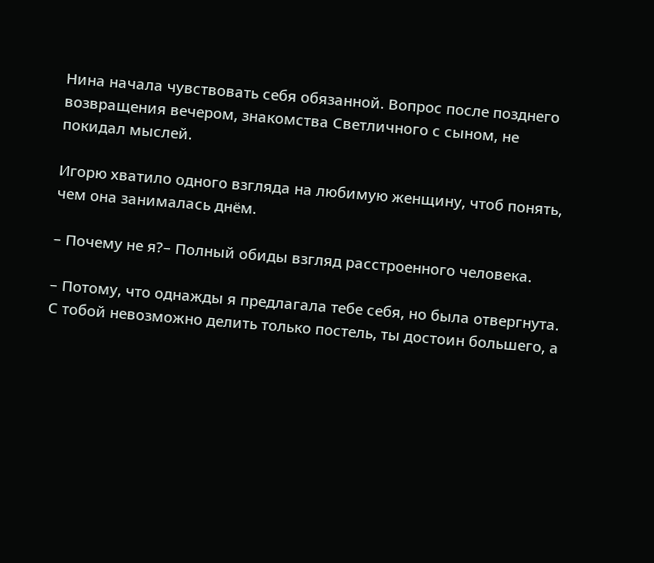Нина начала чувствовать себя обязанной. Вопрос после позднего возвращения вечером, знакомства Светличного с сыном, не покидал мыслей.

Игорю хватило одного взгляда на любимую женщину, чтоб понять, чем она занималась днём.

– Почему не я?– Полный обиды взгляд расстроенного человека.

– Потому, что однажды я предлагала тебе себя, но была отвергнута. С тобой невозможно делить только постель, ты достоин большего, а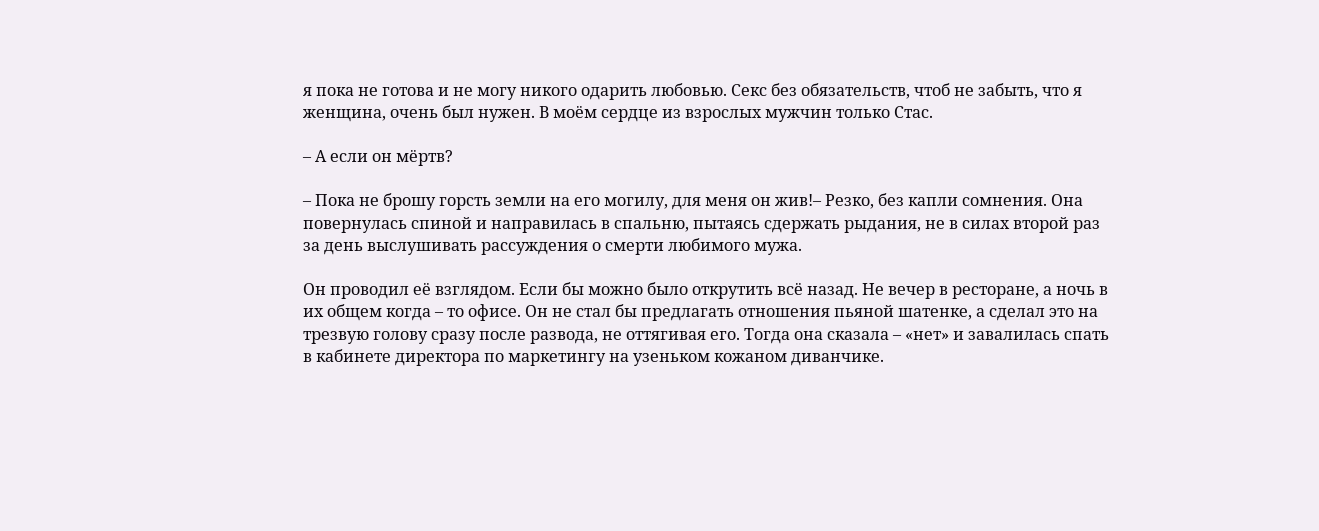я пока не готова и не могу никого одарить любовью. Секс без обязательств, чтоб не забыть, что я женщина, очень был нужен. В моём сердце из взрослых мужчин только Стас.

– А если он мёртв?

– Пока не брошу горсть земли на его могилу, для меня он жив!– Резко, без капли сомнения. Она повернулась спиной и направилась в спальню, пытаясь сдержать рыдания, не в силах второй раз за день выслушивать рассуждения о смерти любимого мужа.

Он проводил её взглядом. Если бы можно было открутить всё назад. Не вечер в ресторане, а ночь в их общем когда – то офисе. Он не стал бы предлагать отношения пьяной шатенке, а сделал это на трезвую голову сразу после развода, не оттягивая его. Тогда она сказала – «нет» и завалилась спать в кабинете директора по маркетингу на узеньком кожаном диванчике.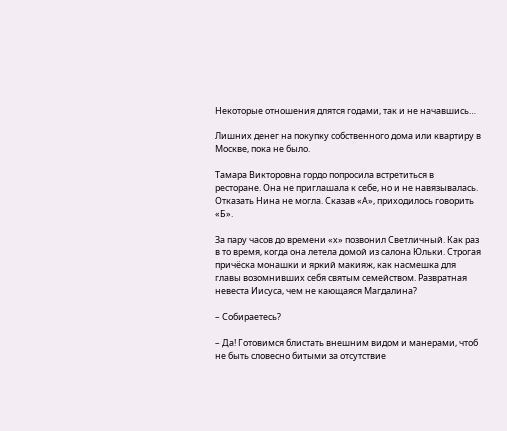Некоторые отношения длятся годами, так и не начавшись…

Лишних денег на покупку собственного дома или квартиру в Москве, пока не было.

Тамара Викторовна гордо попросила встретиться в ресторане. Она не приглашала к себе, но и не навязывалась. Отказать Нина не могла. Сказав «А», приходилось говорить «Б».

За пару часов до времени «х» позвонил Светличный. Как раз в то время, когда она летела домой из салона Юльки. Строгая причёска монашки и яркий макияж, как насмешка для главы возомнивших себя святым семейством. Развратная невеста Иисуса, чем не кающаяся Магдалина?

– Собираетесь?

– Да! Готовимся блистать внешним видом и манерами, чтоб не быть словесно битыми за отсутствие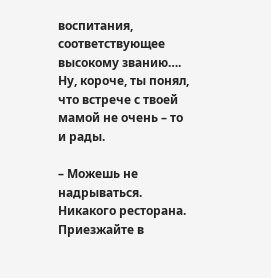воспитания, соответствующее высокому званию…. Ну, короче, ты понял, что встрече с твоей мамой не очень – то и рады.

– Можешь не надрываться. Никакого ресторана. Приезжайте в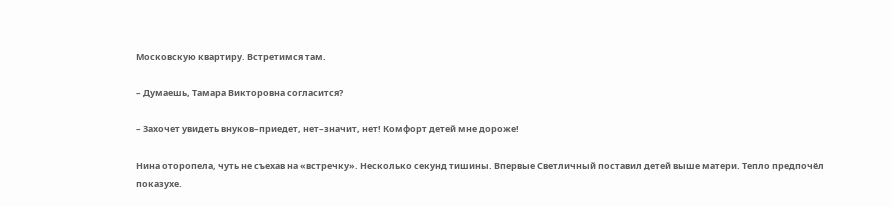Московскую квартиру. Встретимся там.

– Думаешь, Тамара Викторовна согласится?

– Захочет увидеть внуков–приедет, нет–значит, нет! Комфорт детей мне дороже!

Нина оторопела, чуть не съехав на «встречку». Несколько секунд тишины. Впервые Светличный поставил детей выше матери. Тепло предпочёл показухе.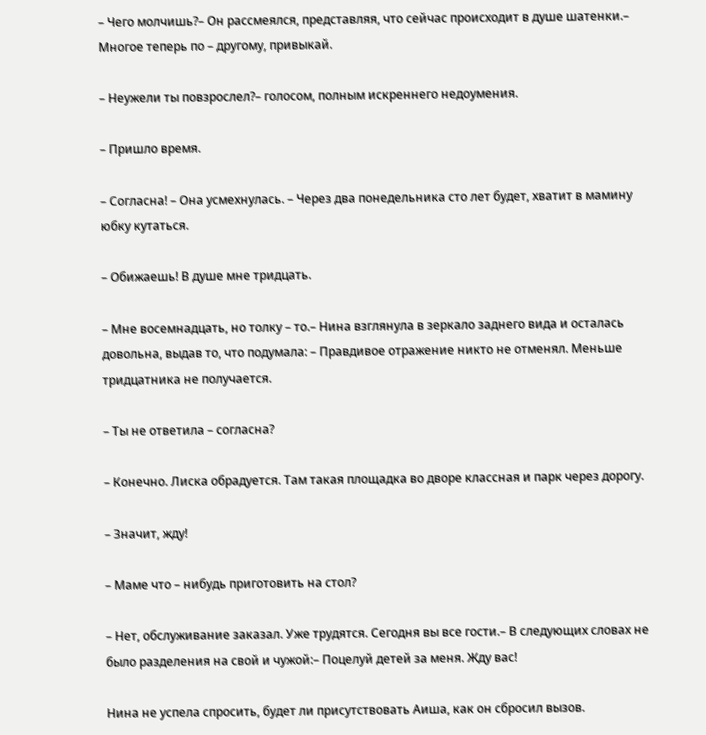– Чего молчишь?– Он рассмеялся, представляя, что сейчас происходит в душе шатенки.– Многое теперь по – другому, привыкай.

– Неужели ты повзрослел?– голосом, полным искреннего недоумения.

– Пришло время.

– Согласна! – Она усмехнулась. – Через два понедельника сто лет будет, хватит в мамину юбку кутаться.

– Обижаешь! В душе мне тридцать.

– Мне восемнадцать, но толку – то.– Нина взглянула в зеркало заднего вида и осталась довольна, выдав то, что подумала: – Правдивое отражение никто не отменял. Меньше тридцатника не получается.

– Ты не ответила – согласна?

– Конечно. Лиска обрадуется. Там такая площадка во дворе классная и парк через дорогу.

– Значит, жду!

– Маме что – нибудь приготовить на стол?

– Нет, обслуживание заказал. Уже трудятся. Сегодня вы все гости.– В следующих словах не было разделения на свой и чужой:– Поцелуй детей за меня. Жду вас!

Нина не успела спросить, будет ли присутствовать Аиша, как он сбросил вызов.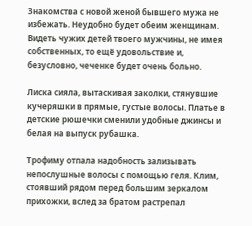Знакомства с новой женой бывшего мужа не избежать. Неудобно будет обеим женщинам. Видеть чужих детей твоего мужчины, не имея собственных, то ещё удовольствие и, безусловно, чеченке будет очень больно.

Лиска сияла, вытаскивая заколки, стянувшие кучеряшки в прямые, густые волосы. Платье в детские рюшечки сменили удобные джинсы и белая на выпуск рубашка.

Трофиму отпала надобность зализывать непослушные волосы с помощью геля. Клим, стоявший рядом перед большим зеркалом прихожки, вслед за братом растрепал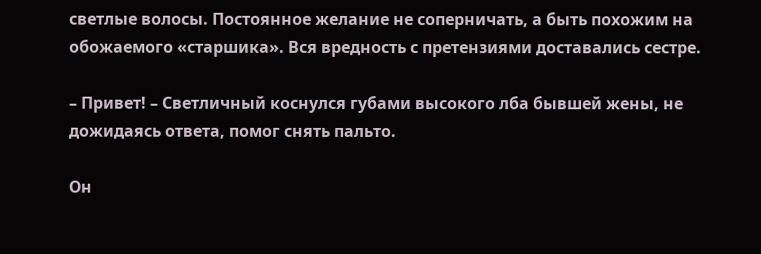светлые волосы. Постоянное желание не соперничать, а быть похожим на обожаемого «старшика». Вся вредность с претензиями доставались сестре.

– Привет! – Светличный коснулся губами высокого лба бывшей жены, не дожидаясь ответа, помог снять пальто.

Он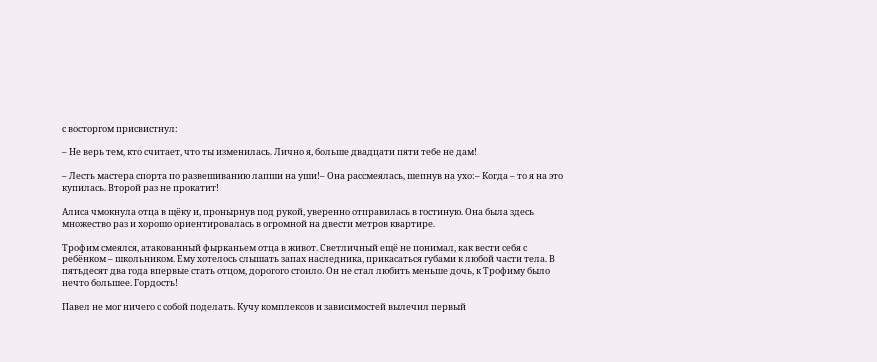с восторгом присвистнул:

– Не верь тем, кто считает, что ты изменилась. Лично я, больше двадцати пяти тебе не дам!

– Лесть мастера спорта по развешиванию лапши на уши!– Она рассмеялась, шепнув на ухо:– Когда – то я на это купилась. Второй раз не прокатит!

Алиса чмокнула отца в щёку и, пронырнув под рукой, уверенно отправилась в гостиную. Она была здесь множество раз и хорошо ориентировалась в огромной на двести метров квартире.

Трофим смеялся, атакованный фырканьем отца в живот. Светличный ещё не понимал, как вести себя с ребёнком – школьником. Ему хотелось слышать запах наследника, прикасаться губами к любой части тела. В пятьдесят два года впервые стать отцом, дорогого стоило. Он не стал любить меньше дочь, к Трофиму было нечто большее. Гордость!

Павел не мог ничего с собой поделать. Кучу комплексов и зависимостей вылечил первый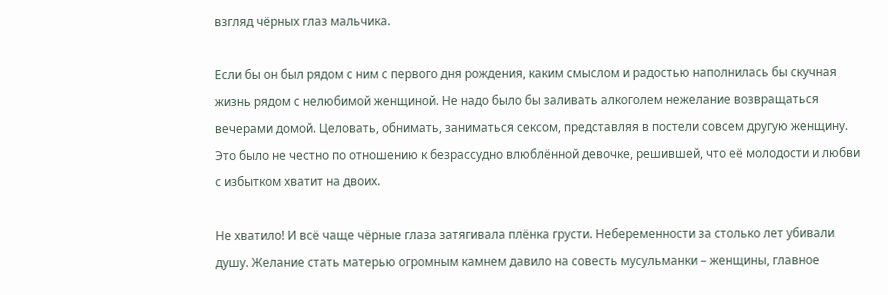взгляд чёрных глаз мальчика.

Если бы он был рядом с ним с первого дня рождения, каким смыслом и радостью наполнилась бы скучная жизнь рядом с нелюбимой женщиной. Не надо было бы заливать алкоголем нежелание возвращаться вечерами домой. Целовать, обнимать, заниматься сексом, представляя в постели совсем другую женщину. Это было не честно по отношению к безрассудно влюблённой девочке, решившей, что её молодости и любви с избытком хватит на двоих.

Не хватило! И всё чаще чёрные глаза затягивала плёнка грусти. Небеременности за столько лет убивали душу. Желание стать матерью огромным камнем давило на совесть мусульманки – женщины, главное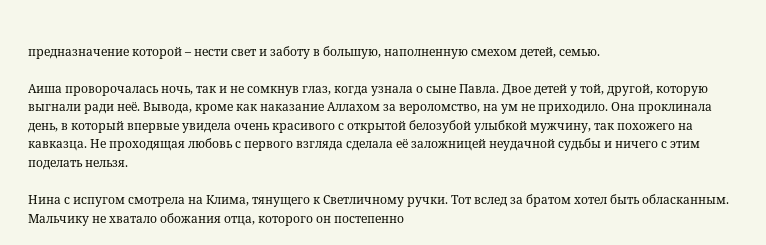предназначение которой – нести свет и заботу в большую, наполненную смехом детей, семью.

Аиша проворочалась ночь, так и не сомкнув глаз, когда узнала о сыне Павла. Двое детей у той, другой, которую выгнали ради неё. Вывода, кроме как наказание Аллахом за вероломство, на ум не приходило. Она проклинала день, в который впервые увидела очень красивого с открытой белозубой улыбкой мужчину, так похожего на кавказца. Не проходящая любовь с первого взгляда сделала её заложницей неудачной судьбы и ничего с этим поделать нельзя.

Нина с испугом смотрела на Клима, тянущего к Светличному ручки. Тот вслед за братом хотел быть обласканным. Мальчику не хватало обожания отца, которого он постепенно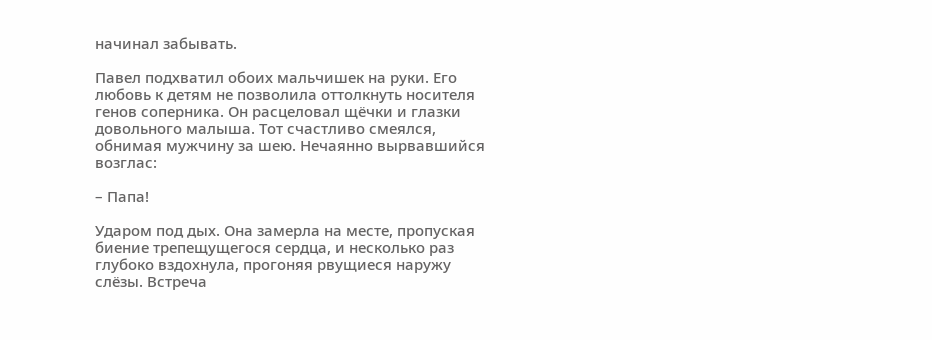начинал забывать.

Павел подхватил обоих мальчишек на руки. Его любовь к детям не позволила оттолкнуть носителя генов соперника. Он расцеловал щёчки и глазки довольного малыша. Тот счастливо смеялся, обнимая мужчину за шею. Нечаянно вырвавшийся возглас:

– Папа!

Ударом под дых. Она замерла на месте, пропуская биение трепещущегося сердца, и несколько раз глубоко вздохнула, прогоняя рвущиеся наружу слёзы. Встреча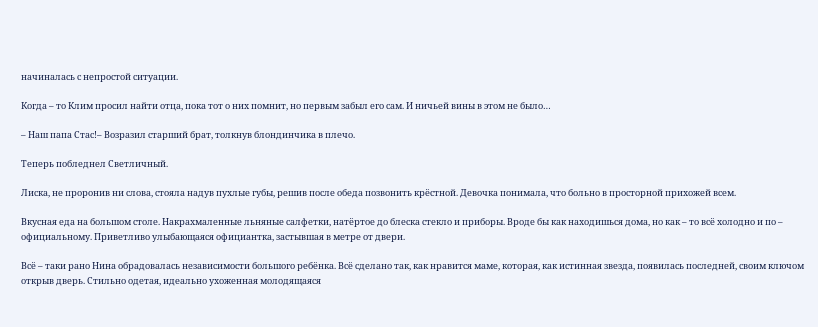начиналась с непростой ситуации.

Когда – то Клим просил найти отца, пока тот о них помнит, но первым забыл его сам. И ничьей вины в этом не было…

– Наш папа Стас!– Возразил старший брат, толкнув блондинчика в плечо.

Теперь побледнел Светличный.

Лиска, не проронив ни слова, стояла надув пухлые губы, решив после обеда позвонить крёстной. Девочка понимала, что больно в просторной прихожей всем.

Вкусная еда на большом столе. Накрахмаленные льняные салфетки, натёртое до блеска стекло и приборы. Вроде бы как находишься дома, но как – то всё холодно и по – официальному. Приветливо улыбающаяся официантка, застывшая в метре от двери.

Всё – таки рано Нина обрадовалась независимости большого ребёнка. Всё сделано так, как нравится маме, которая, как истинная звезда, появилась последней, своим ключом открыв дверь. Стильно одетая, идеально ухоженная молодящаяся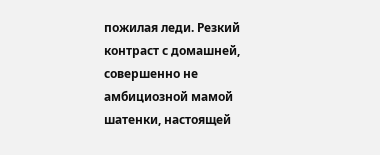пожилая леди. Резкий контраст с домашней, совершенно не амбициозной мамой шатенки, настоящей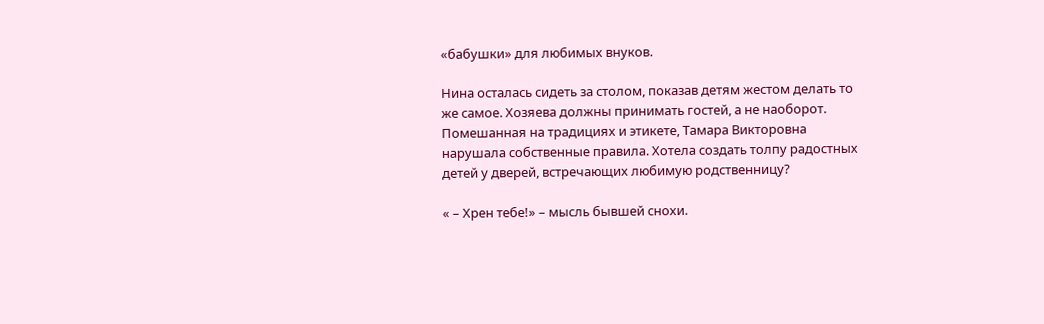«бабушки» для любимых внуков.

Нина осталась сидеть за столом, показав детям жестом делать то же самое. Хозяева должны принимать гостей, а не наоборот. Помешанная на традициях и этикете, Тамара Викторовна нарушала собственные правила. Хотела создать толпу радостных детей у дверей, встречающих любимую родственницу?

« – Хрен тебе!» – мысль бывшей снохи.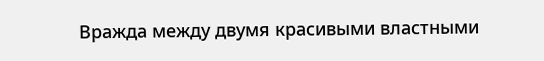Вражда между двумя красивыми властными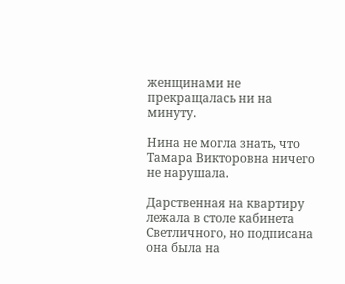женщинами не прекращалась ни на минуту.

Нина не могла знать, что Тамара Викторовна ничего не нарушала.

Дарственная на квартиру лежала в столе кабинета Светличного, но подписана она была на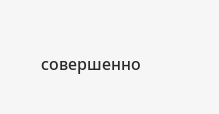совершенно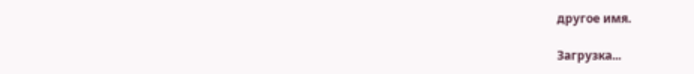другое имя.

Загрузка...